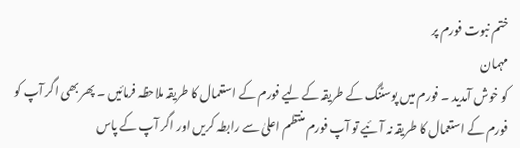ختم نبوت فورم پر
مہمان
کو خوش آمدید ۔ فورم میں پوسٹنگ کے طریقہ کے لیے فورم کے استعمال کا طریقہ ملاحظہ فرمائیں ۔ پھر بھی اگر آپ کو فورم کے استعمال کا طریقہ نہ آئیے تو آپ فورم منتظم اعلیٰ سے رابطہ کریں اور اگر آپ کے پاس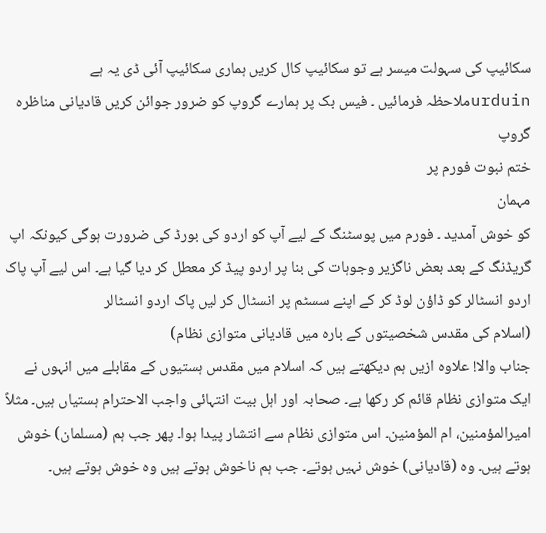سکائیپ کی سہولت میسر ہے تو سکائیپ کال کریں ہماری سکائیپ آئی ڈی یہ ہے urduinملاحظہ فرمائیں ۔ فیس بک پر ہمارے گروپ کو ضرور جوائن کریں قادیانی مناظرہ گروپ
ختم نبوت فورم پر
مہمان
کو خوش آمدید ۔ فورم میں پوسٹنگ کے لیے آپ کو اردو کی بورڈ کی ضرورت ہوگی کیونکہ اپ گریڈنگ کے بعد بعض ناگزیر وجوہات کی بنا پر اردو پیڈ کر معطل کر دیا گیا ہے۔ اس لیے آپ پاک اردو انسٹالر کو ڈاؤن لوڈ کر کے اپنے سسٹم پر انسٹال کر لیں پاک اردو انسٹالر
(اسلام کی مقدس شخصیتوں کے بارہ میں قادیانی متوازی نظام)
جناب والا! علاوہ ازیں ہم دیکھتے ہیں کہ اسلام میں مقدس ہستیوں کے مقابلے میں انہوں نے ایک متوازی نظام قائم کر رکھا ہے۔ صحابہ اور اہل بیت انتہائی واجب الاحترام ہستیاں ہیں۔ مثلاً امیرالمؤمنین، ام المؤمنین۔ اس متوازی نظام سے انتشار پیدا ہوا۔ پھر جب ہم (مسلمان) خوش ہوتے ہیں۔ وہ (قادیانی) خوش نہیں ہوتے۔ جب ہم ناخوش ہوتے ہیں وہ خوش ہوتے ہیں۔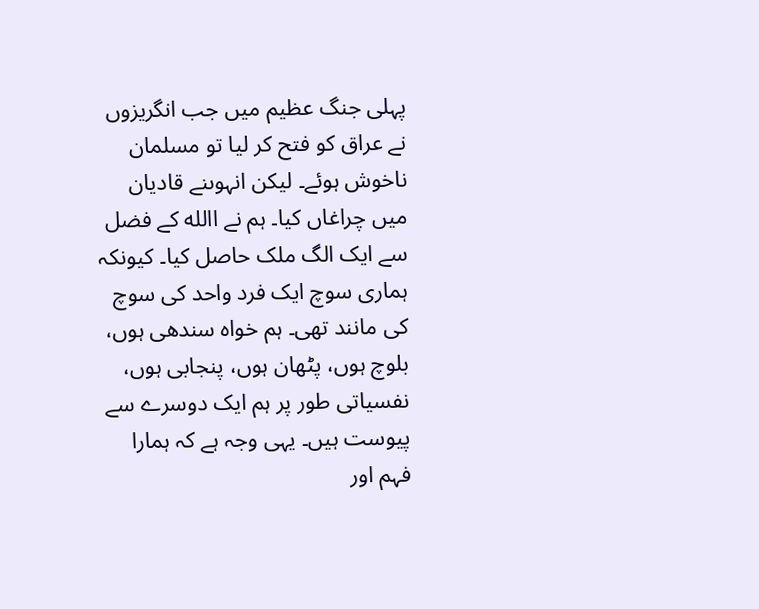پہلی جنگ عظیم میں جب انگریزوں نے عراق کو فتح کر لیا تو مسلمان ناخوش ہوئے۔ لیکن انہوںنے قادیان میں چراغاں کیا۔ ہم نے االله کے فضل سے ایک الگ ملک حاصل کیا۔ کیونکہ ہماری سوچ ایک فرد واحد کی سوچ کی مانند تھی۔ ہم خواہ سندھی ہوں، بلوچ ہوں، پٹھان ہوں، پنجابی ہوں، نفسیاتی طور پر ہم ایک دوسرے سے پیوست ہیں۔ یہی وجہ ہے کہ ہمارا فہم اور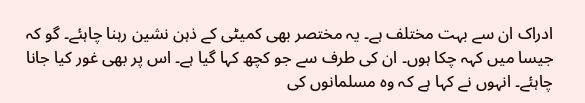ادراک ان سے بہت مختلف ہے۔ یہ مختصر بھی کمیٹی کے ذہن نشین رہنا چاہئے۔ گو کہ جیسا میں کہہ چکا ہوں۔ ان کی طرف سے جو کچھ کہا گیا ہے۔ اس پر بھی غور کیا جانا چاہئے۔ انہوں نے کہا ہے کہ وہ مسلمانوں کی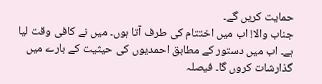حمایت کریں گے۔
جناب والا! اب میں اختتام کی طرف آتا ہوں۔ میں نے کافی وقت لیا ہے۔ اب میں دستور کے مطابق احمدیوں کی حیثیت کے بارے میں گذارشات کروں گا۔ فیصلہ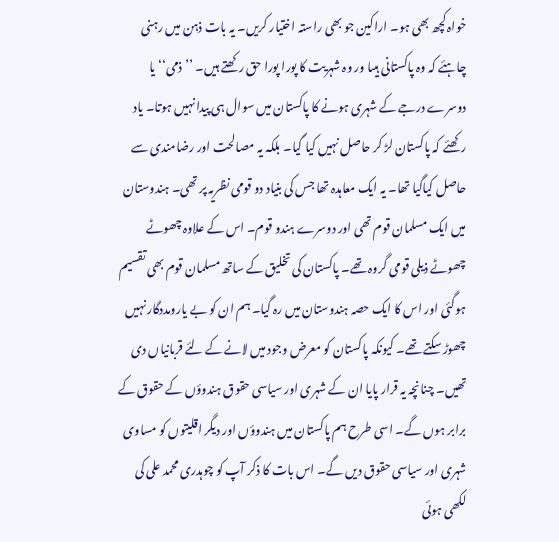خواہ کچھ بھی ہو۔ اراکین جو بھی راستہ اختیار کریں۔ یہ بات ذہن میں رہنی چاہئے کہ وہ پاکستانی ہیںا ور وہ شہریت کا پورا پورا حق رکھتے ہیں۔ ’’ذمی‘‘ یا دوسرے درجے کے شہری ہونے کا پاکستان میں سوال ہی پیدا نہیں ہوتا۔ یاد رکھئے کہ پاکستان لڑ کر حاصل نہیں کیا گیا۔ بلکہ یہ مصالحت اور رضامندی سے حاصل کیاگیا تھا۔ یہ ایک معاہدہ تھا جس کی بنیاد دو قومی نظریہ پر تھی۔ ہندوستان میں ایک مسلمان قوم تھی اور دوسرے ہندو قوم۔ اس کے علاوہ چھوٹے چھوٹے ذیلی قومی گروہ تھے۔ پاکستان کی تخلیق کے ساتھ مسلمان قوم بھی تقسیم ہوگئی اور اس کا ایک حصہ ہندوستان میں رہ گیا۔ ہم ان کو بے یارومددگار نہیں چھوڑ سکتے تھے۔ کیونکہ پاکستان کو معرض وجود میں لانے کے لئے قربانیاں دی تھیں۔ چنانچہ یہ قرار پایا ان کے شہری اور سیاسی حقوق ہندوؤں کے حقوق کے برابر ہوں گے۔ اسی طرح ہم پاکستان میں ہندوؤں اور دیگر اقلیتوں کو مساوی شہری اور سیاسی حقوق دیں گے۔ اس بات کا ذکر آپ کو چوہدری محمد علی کی لکھی ہوئی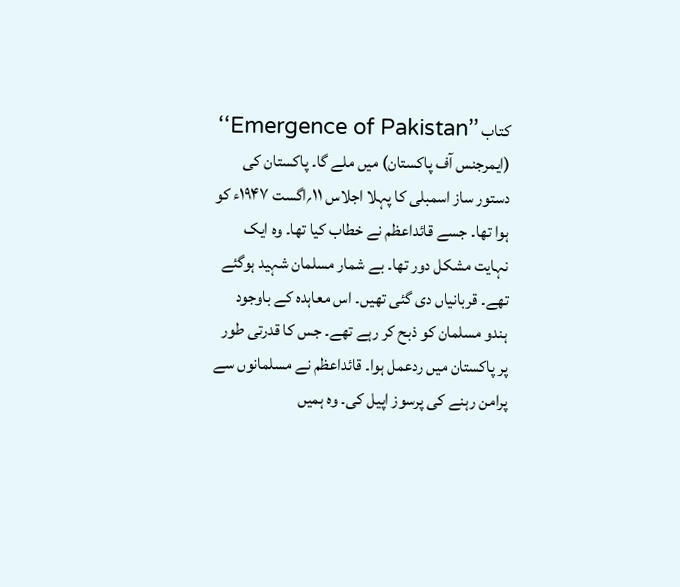کتاب ’’Emergence of Pakistan‘‘ (ایمرجنس آف پاکستان) میں ملے گا۔ پاکستان کی دستور ساز اسمبلی کا پہلا اجلاس ۱۱؍اگست ۱۹۴۷ء کو ہوا تھا۔ جسے قائداعظم نے خطاب کیا تھا۔ وہ ایک نہایت مشکل دور تھا۔ بے شمار مسلمان شہید ہوگئے تھے۔ قربانیاں دی گئی تھیں۔ اس معاہدہ کے باوجود ہندو مسلمان کو ذبح کر رہے تھے۔ جس کا قدرتی طور پر پاکستان میں ردعمل ہوا۔ قائداعظم نے مسلمانوں سے پرامن رہنے کی پرسوز اپیل کی۔ وہ ہمیں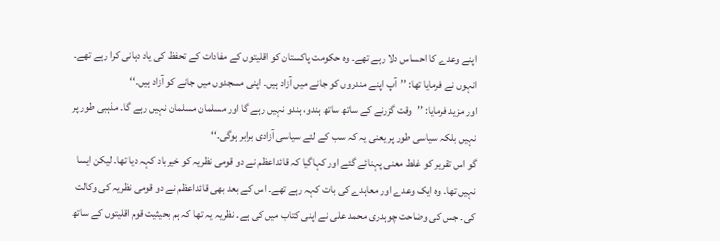اپنے وعدے کا احساس دلا رہے تھے۔ وہ حکومت پاکستان کو اقلیتوں کے مفادات کے تحفظ کی یاد دہانی کرا رہے تھے۔ انہوں نے فرمایا تھا: ’’آپ اپنے مندروں کو جانے میں آزاد ہیں۔ اپنی مسجدوں میں جانے کو آزاد ہیں۔‘‘
اور مزید فرمایا: ’’وقت گزرنے کے ساتھ ساتھ ہندو، ہندو نہیں رہے گا اور مسلمان مسلمان نہیں رہے گا۔ مذہبی طور پر نہیں بلکہ سیاسی طور پر یعنی یہ کہ سب کے لئے سیاسی آزادی برابر ہوگی۔‘‘
گو اس تقریر کو غلط معنی پہنائے گئے اور کہاگیا کہ قائداعظم نے دو قومی نظریہ کو خیرباد کہہ دیا تھا۔ لیکن ایسا نہیں تھا۔ وہ ایک وعدے اور معاہدے کی بات کہہ رہے تھے۔ اس کے بعد بھی قائداعظم نے دو قومی نظریہ کی وکالت کی۔ جس کی وضاحت چوہدری محمد علی نے اپنی کتاب میں کی ہے۔ نظریہ یہ تھا کہ ہم بحیثیت قوم اقلیتوں کے ساتھ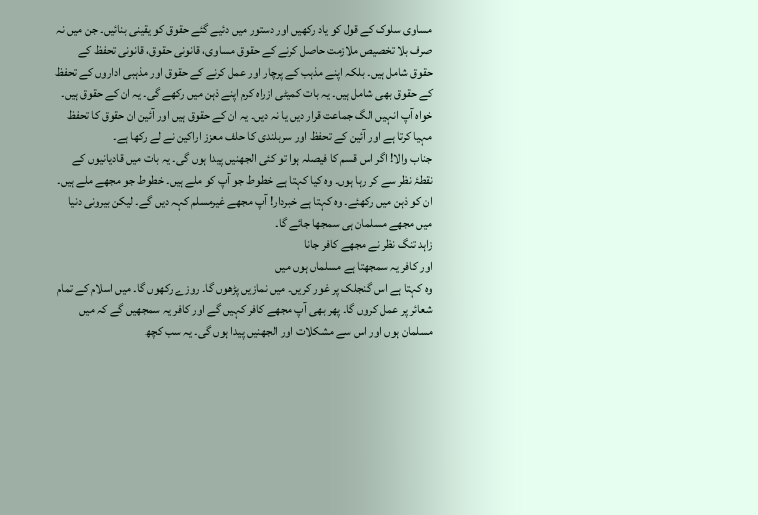مساوی سلوک کے قول کو یاد رکھیں اور دستور میں دئیے گئے حقوق کو یقینی بنائیں۔ جن میں نہ صرف بلا تخصیص ملازمت حاصل کرنے کے حقوق مساوی، قانونی حقوق، قانونی تحفظ کے حقوق شامل ہیں۔ بلکہ اپنے مذہب کے پرچار اور عمل کرنے کے حقوق اور مذہبی اداروں کے تحفظ کے حقوق بھی شامل ہیں۔ یہ بات کمیٹی ازراہ کرم اپنے ذہن میں رکھے گی۔ یہ ان کے حقوق ہیں۔ خواہ آپ انہیں الگ جماعت قرار دیں یا نہ دیں۔ یہ ان کے حقوق ہیں اور آئین ان حقوق کا تحفظ مہیا کرتا ہے اور آئین کے تحفظ اور سربلندی کا حلف معزز اراکین نے لے رکھا ہے۔
جناب والا! اگر اس قسم کا فیصلہ ہوا تو کئی الجھنیں پیدا ہوں گی۔ یہ بات میں قادیانیوں کے نقطۂ نظر سے کر رہا ہوں۔ وہ کیا کہتا ہے خطوط جو آپ کو ملے ہیں۔ خطوط جو مجھے ملے ہیں۔ ان کو ذہن میں رکھئے۔ وہ کہتا ہے خبردار! آپ مجھے غیرمسلم کہہ دیں گے۔ لیکن بیرونی دنیا میں مجھے مسلمان ہی سمجھا جائے گا۔
زاہد تنگ نظر نے مجھے کافر جانا
اور کافر یہ سمجھتا ہے مسلماں ہوں میں
وہ کہتا ہے اس گنجلک پر غور کریں۔ میں نمازیں پڑھوں گا۔ روزے رکھوں گا۔ میں اسلام کے تمام شعائر پر عمل کروں گا۔ پھر بھی آپ مجھے کافر کہیں گے اور کافر یہ سمجھیں گے کہ میں مسلمان ہوں اور اس سے مشکلات اور الجھنیں پیدا ہوں گی۔ یہ سب کچھ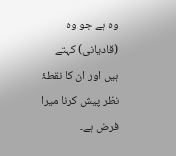وہ ہے جو وہ (قادیانی) کہتے ہیں اور ان کا نقطۂ نظر پیش کرنا میرا فرض ہے۔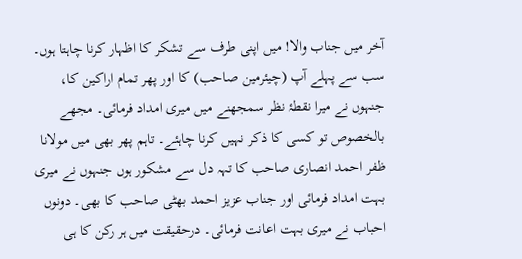آخر میں جناب والا! میں اپنی طرف سے تشکر کا اظہار کرنا چاہتا ہوں۔ سب سے پہلے آپ (چیئرمین صاحب) کا اور پھر تمام اراکین کا، جنہوں نے میرا نقطۂ نظر سمجھنے میں میری امداد فرمائی۔ مجھے بالخصوص تو کسی کا ذکر نہیں کرنا چاہئے۔ تاہم پھر بھی میں مولانا ظفر احمد انصاری صاحب کا تہہ دل سے مشکور ہوں جنہوں نے میری بہت امداد فرمائی اور جناب عزیز احمد بھٹی صاحب کا بھی۔ دونوں احباب نے میری بہت اعانت فرمائی۔ درحقیقت میں ہر رکن کا ہی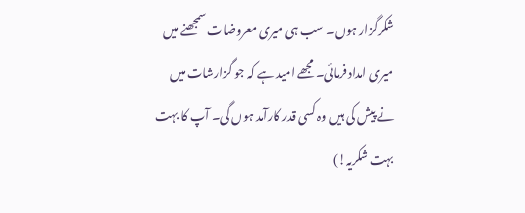شکرگزار ہوں۔ سب ہی میری معروضات سمجھنے میں میری امداد فرمائی۔ مجھے امید ہے کہ جو گزارشات میں نے پیش کی ہیں وہ کسی قدر کارآمد ہوں گی۔ آپ کا بہت بہت شکریہ!)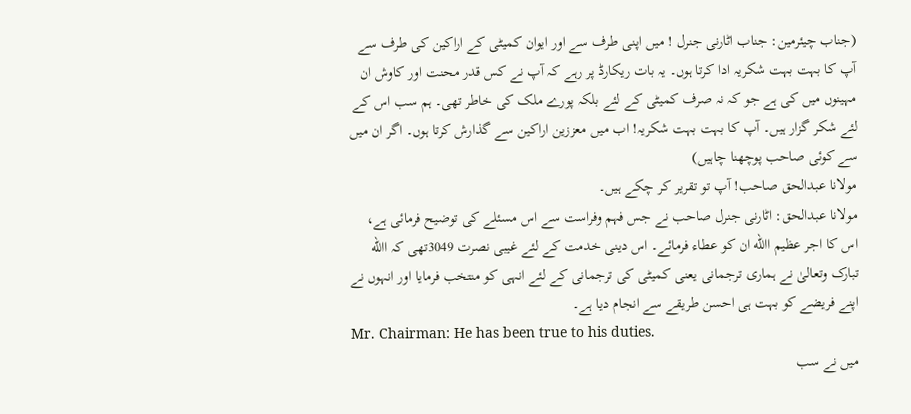(جناب چیئرمین: جناب اٹارنی جنرل ! میں اپنی طرف سے اور ایوان کمیٹی کے اراکین کی طرف سے آپ کا بہت بہت شکریہ ادا کرتا ہوں۔ یہ بات ریکارڈ پر رہے کہ آپ نے کس قدر محنت اور کاوش ان مہینوں میں کی ہے جو کہ نہ صرف کمیٹی کے لئے بلکہ پورے ملک کی خاطر تھی۔ ہم سب اس کے لئے شکر گزار ہیں۔ آپ کا بہت بہت شکریہ! اب میں معززین اراکین سے گذارش کرتا ہوں۔ اگر ان میں سے کوئی صاحب پوچھنا چاہیں)
مولانا عبدالحق صاحب! آپ تو تقریر کر چکے ہیں۔
مولانا عبدالحق: اٹارنی جنرل صاحب نے جس فہم وفراست سے اس مسئلے کی توضیح فرمائی ہے، اس کا اجر عظیم االله ان کو عطاء فرمائے۔ اس دینی خدمت کے لئے غیبی نصرت 3049تھی کہ االله تبارک وتعالیٰ نے ہماری ترجمانی یعنی کمیٹی کی ترجمانی کے لئے انہی کو منتخب فرمایا اور انہوں نے اپنے فریضے کو بہت ہی احسن طریقے سے انجام دیا ہے۔
Mr. Chairman: He has been true to his duties.
میں نے سب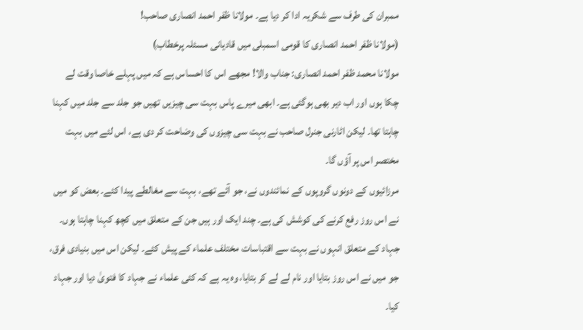ممبران کی طرف سے شکریہ ادا کر دیا ہے۔ مولانا ظفر احمد انصاری صاحب!
(مولانا ظفر احمد انصاری کا قومی اسمبلی میں قادیانی مسئلہ پرخطاب)
مولانا محمد ظفر احمد انصاری: جناب والا! مجھے اس کا احساس ہے کہ میں پہلے خاصا وقت لے چکا ہوں اور اب دیر بھی ہوگئی ہے۔ ابھی میرے پاس بہت سی چیزیں تھیں جو جلد سے جلد میں کہنا چاہتا تھا۔ لیکن اٹارنی جنرل صاحب نے بہت سی چیزوں کی وضاحت کر دی ہے، اس لئے میں بہت مختصر اس پر آؤں گا۔
مرزائیوں کے دونوں گروپوں کے نمائندوں نے، جو آئے تھے، بہت سے مغالطے پیدا کئے۔ بعض کو میں نے اس روز رفع کرنے کی کوشش کی ہے۔ چند ایک اور ہیں جن کے متعلق میں کچھ کہنا چاہتا ہوں۔ جہاد کے متعلق انہوں نے بہت سے اقتباسات مختلف علماء کے پیش کئے۔ لیکن اس میں بنیادی فرق، جو میں نے اس روز بتایا اور نام لے لے کر بتایا، وہ یہ ہے کہ کئی علماء نے جہاد کا فتویٰ دیا اور جہاد کیا۔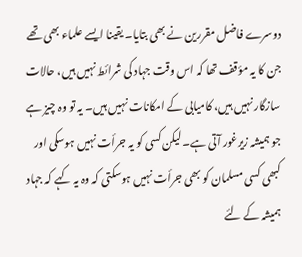دوسرے فاضل مقررین نے بھی بتایا۔ یقینا ایسے علماء بھی تھے جن کا یہ مؤقف تھا کہ اس وقت جہاد کی شرائط نہیں ہیں، حالات سازگار نہیں ہیں، کامیابی کے امکانات نہیں ہیں۔ یہ تو وہ چیز ہے جو ہمیشہ زیرغور آتی ہے۔ لیکن کسی کو یہ جرأت نہیں ہوسکی اور کبھی کسی مسلمان کو بھی جرأت نہیں ہوسکتی کہ وہ یہ کہے کہ جہاد ہمیشہ کے لئے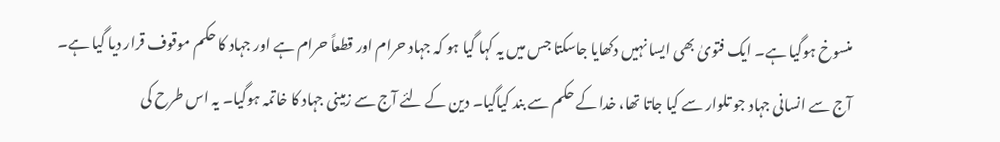منسوخ ہوگیا ہے۔ ایک فتویٰ بھی ایسا نہیں دکھایا جاسکتا جس میں یہ کہا گیا ہو کہ جہاد حرام اور قطعاً حرام ہے اور جہاد کا حکم موقوف قرار دیا گیا ہے۔ آج سے انسانی جہاد جو تلوار سے کیا جاتا تھا، خدا کے حکم سے بند کیاگیا۔ دین کے لئے آج سے زمینی جہاد کا خاتمہ ہوگیا۔ یہ اس طرح کی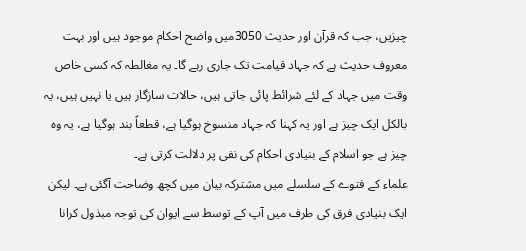چیزیں، جب کہ قرآن اور حدیث 3050میں واضح احکام موجود ہیں اور بہت معروف حدیث ہے کہ جہاد قیامت تک جاری رہے گا۔ یہ مغالطہ کہ کسی خاص وقت میں جہاد کے لئے شرائط پائی جاتی ہیں، حالات سازگار ہیں یا نہیں ہیں، یہ بالکل ایک چیز ہے اور یہ کہنا کہ جہاد منسوخ ہوگیا ہے، قطعاً بند ہوگیا ہے، یہ وہ چیز ہے جو اسلام کے بنیادی احکام کی نفی پر دلالت کرتی ہے۔
علماء کے فتوے کے سلسلے میں مشترکہ بیان میں کچھ وضاحت آگئی ہے۔ لیکن ایک بنیادی فرق کی طرف میں آپ کے توسط سے ایوان کی توجہ مبذول کرانا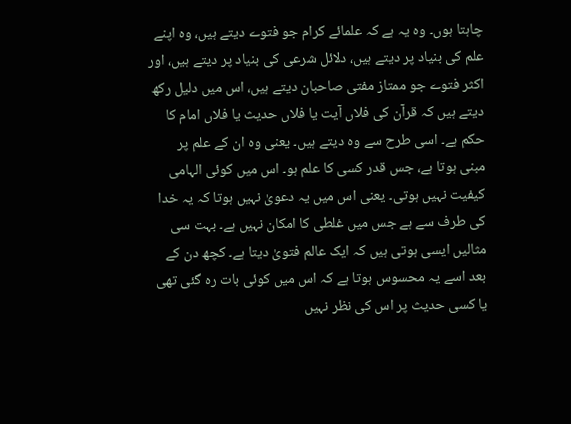چاہتا ہوں۔ وہ یہ ہے کہ علمائے کرام جو فتوے دیتے ہیں، وہ اپنے علم کی بنیاد پر دیتے ہیں، دلائل شرعی کی بنیاد پر دیتے ہیں، اور اکثر فتوے جو ممتاز مفتی صاحبان دیتے ہیں، اس میں دلیل رکھ دیتے ہیں کہ قرآن کی فلاں آیت یا فلاں حدیث یا فلاں امام کا حکم ہے۔ اسی طرح سے وہ دیتے ہیں۔ یعنی وہ ان کے علم پر مبنی ہوتا ہے، جس قدر کسی کا علم ہو۔ اس میں کوئی الہامی کیفیت نہیں ہوتی۔ یعنی اس میں یہ دعویٰ نہیں ہوتا کہ یہ خدا کی طرف سے ہے جس میں غلطی کا امکان نہیں ہے۔ بہت سی مثالیں ایسی ہوتی ہیں کہ ایک عالم فتویٰ دیتا ہے۔ کچھ دن کے بعد اسے یہ محسوس ہوتا ہے کہ اس میں کوئی بات رہ گئی تھی یا کسی حدیث پر اس کی نظر نہیں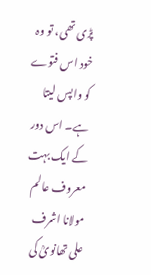پڑی تھی، تو وہ خود اس فتوے کو واپس لیتا ہے۔ اس دور کے ایک بہت معروف عالم مولانا اشرف علی تھانویؒ کی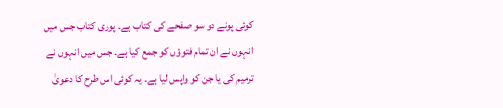کوئی پونے دو سو صفحے کی کتاب ہے۔ پوری کتاب جس میں انہوں نے ان تمام فتوؤں کو جمع کیا ہے۔ جس میں انہوں نے ترمیم کی یا جن کو واپس لیا ہے۔ یہ کوئی اس طرح کا دعویٰ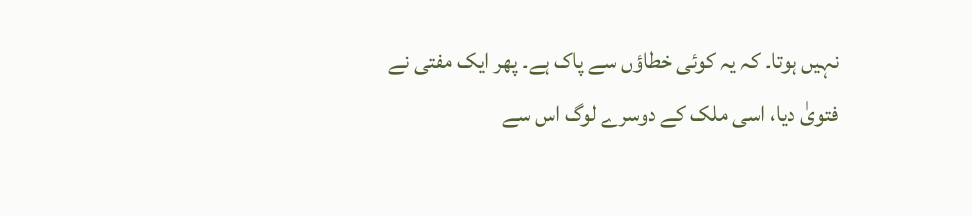نہیں ہوتا۔ کہ یہ کوئی خطاؤں سے پاک ہے۔ پھر ایک مفتی نے فتویٰ دیا، اسی ملک کے دوسرے لوگ اس سے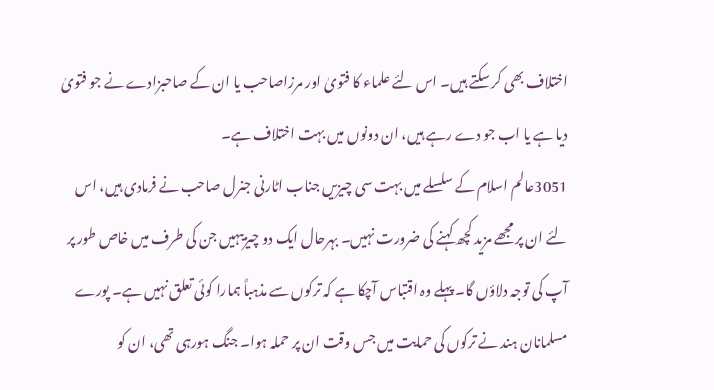اختلاف بھی کر سکتے ہیں۔ اس لئے علماء کا فتویٰ اور مرزاصاحب یا ان کے صاحبزادے نے جو فتویٰ دیا ہے یا اب جو دے رہے ہیں، ان دونوں میں بہت اختلاف ہے۔
3051عالم اسلام کے سلسلے میں بہت سی چیزیں جناب اٹارنی جنرل صاحب نے فرمادی ہیں، اس لئے ان پر مجھے مزید کچھ کہنے کی ضرورت نہیں۔ بہرحال ایک دو چیزیںہیں جن کی طرف میں خاص طور پر آپ کی توجہ دلاؤں گا۔ پہلے وہ اقتباس آچکا ہے کہ ترکوں سے مذہباً ہمارا کوئی تعلق نہیں ہے۔ پورے مسلمانان ہند نے ترکوں کی حمایت میں جس وقت ان پر حملہ ہوا۔ جنگ ہورہی تھی، ان کو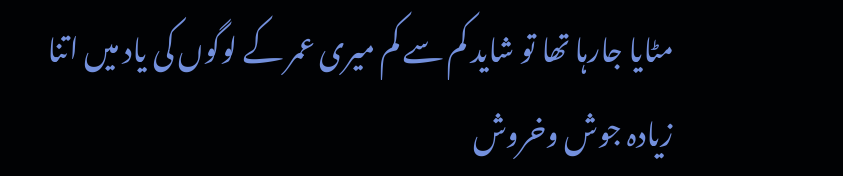مٹایا جارہا تھا تو شاید کم سے کم میری عمر کے لوگوں کی یاد میں اتنا زیادہ جوش وخروش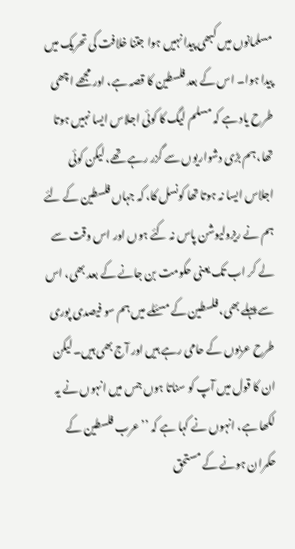مسلمانوں میں کبھی پیدا نہیں ہوا جتنا خلافت کی تحریک میں پیدا ہوا۔ اس کے بعد فلسطین کا قصہ ہے، اور مجھے اچھی طرح یاد ہے کہ مسلم لیگ کا کوئی اجلاس ایسا نہیں ہوتا تھا، ہم بڑی دشواریوں سے گزر رہے تھے، لیکن کوئی اجلاس ایسا نہ ہوتا تھا کونسل کا، کہ جہاں فلسطین کے لئے ہم نے ریزولیوشن پاس نہ کئے ہوں اور اس وقت سے لے کر اب تک یعنی حکومت بن جانے کے بعد بھی، اس سے پہلے بھی، فلسطین کے مسئلے میں ہم سو فیصدی پوری طرح عربوں کے حامی رہے ہیں اور آج بھی ہیں۔ لیکن ان کا قول میں آپ کو سناتا ہوں جس میں انہوں نے یہ لکھا ہے، انہوں نے کہا ہے کہ ’’عرب فلسطین کے حکمران ہونے کے مستحق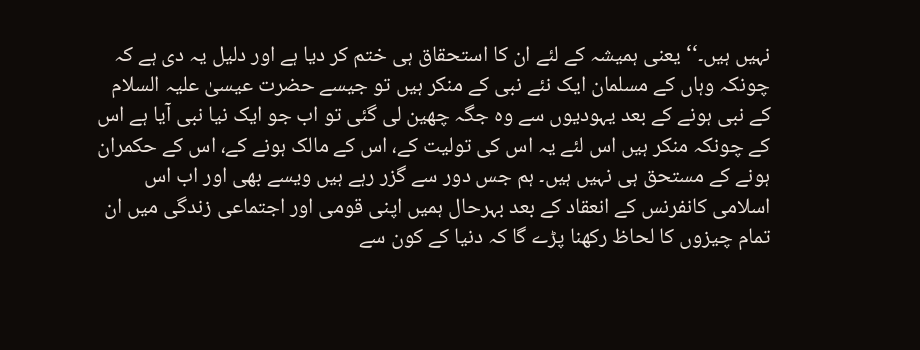نہیں ہیں۔‘‘ یعنی ہمیشہ کے لئے ان کا استحقاق ہی ختم کر دیا ہے اور دلیل یہ دی ہے کہ چونکہ وہاں کے مسلمان ایک نئے نبی کے منکر ہیں تو جیسے حضرت عیسیٰ علیہ السلام کے نبی ہونے کے بعد یہودیوں سے وہ جگہ چھین لی گئی تو اب جو ایک نیا نبی آیا ہے اس کے چونکہ منکر ہیں اس لئے یہ اس کی تولیت کے، اس کے مالک ہونے کے، اس کے حکمران ہونے کے مستحق ہی نہیں ہیں۔ ہم جس دور سے گزر رہے ہیں ویسے بھی اور اب اس اسلامی کانفرنس کے انعقاد کے بعد بہرحال ہمیں اپنی قومی اور اجتماعی زندگی میں ان تمام چیزوں کا لحاظ رکھنا پڑے گا کہ دنیا کے کون سے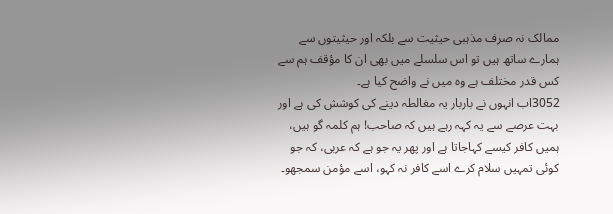ممالک نہ صرف مذہبی حیثیت سے بلکہ اور حیثیتوں سے ہمارے ساتھ ہیں تو اس سلسلے میں بھی ان کا مؤقف ہم سے کس قدر مختلف ہے وہ میں نے واضح کیا ہے۔
3052اب انہوں نے باربار یہ مغالطہ دینے کی کوشش کی ہے اور بہت عرصے سے یہ کہہ رہے ہیں کہ صاحب! ہم کلمہ گو ہیں، ہمیں کافر کیسے کہاجاتا ہے اور پھر یہ جو ہے کہ عربی، کہ جو کوئی تمہیں سلام کرے اسے کافر نہ کہو، اسے مؤمن سمجھو۔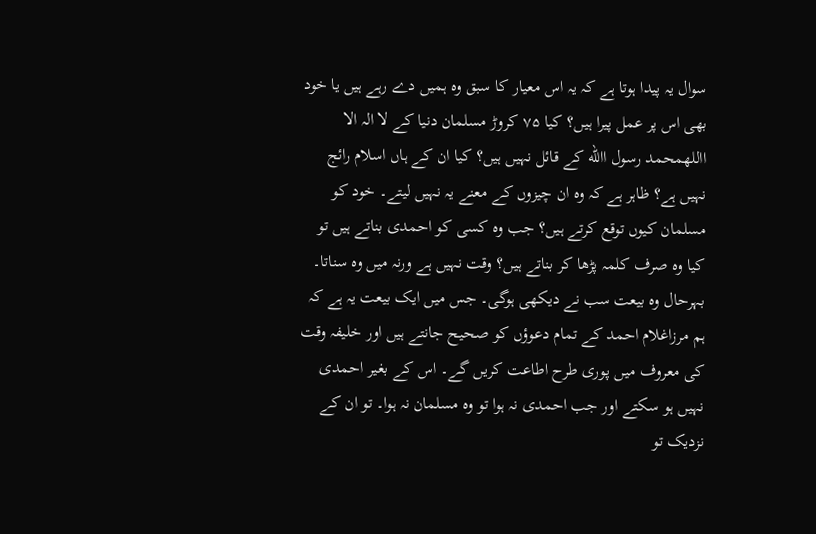سوال یہ پیدا ہوتا ہے کہ یہ اس معیار کا سبق وہ ہمیں دے رہے ہیں یا خود بھی اس پر عمل پیرا ہیں؟ کیا ۷۵ کروڑ مسلمان دنیا کے لا الہ الا االلهمحمد رسول االله کے قائل نہیں ہیں؟ کیا ان کے ہاں اسلام رائج نہیں ہے؟ ظاہر ہے کہ وہ ان چیزوں کے معنے یہ نہیں لیتے۔ خود کو مسلمان کیوں توقع کرتے ہیں؟ جب وہ کسی کو احمدی بناتے ہیں تو کیا وہ صرف کلمہ پڑھا کر بناتے ہیں؟ وقت نہیں ہے ورنہ میں وہ سناتا۔ بہرحال وہ بیعت سب نے دیکھی ہوگی۔ جس میں ایک بیعت یہ ہے کہ ہم مرزاغلام احمد کے تمام دعوؤں کو صحیح جانتے ہیں اور خلیفہ وقت کی معروف میں پوری طرح اطاعت کریں گے۔ اس کے بغیر احمدی نہیں ہو سکتے اور جب احمدی نہ ہوا تو وہ مسلمان نہ ہوا۔ تو ان کے نزدیک تو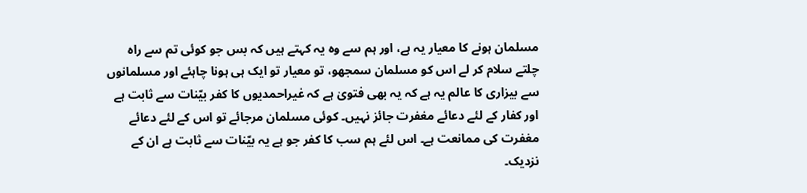مسلمان ہونے کا معیار یہ ہے، اور ہم سے وہ یہ کہتے ہیں کہ بس جو کوئی تم سے راہ چلتے سلام کر لے اس کو مسلمان سمجھو، تو معیار تو ایک ہی ہونا چاہئے اور مسلمانوں سے بیزاری کا عالم یہ ہے کہ یہ بھی فتویٰ ہے کہ غیراحمدیوں کا کفر بیّنات سے ثابت ہے اور کفار کے لئے دعائے مغفرت جائز نہیں۔ کوئی مسلمان مرجائے تو اس کے لئے دعائے مغفرت کی ممانعت ہے۔ اس لئے ہم سب کا کفر جو ہے یہ بیّنات سے ثابت ہے ان کے نزدیک۔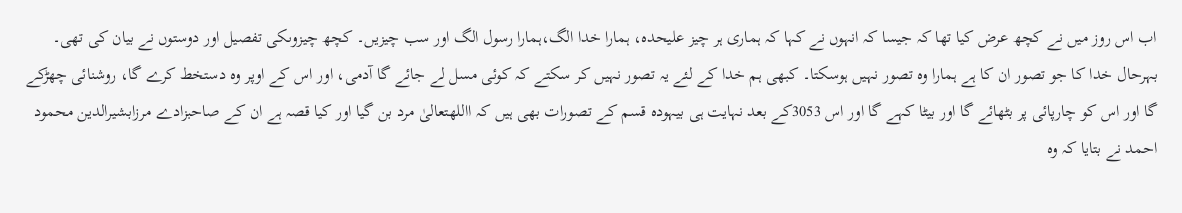اب اس روز میں نے کچھ عرض کیا تھا کہ جیسا کہ انہوں نے کہا کہ ہماری ہر چیز علیحدہ، ہمارا خدا الگ،ہمارا رسول الگ اور سب چیزیں۔ کچھ چیزوںکی تفصیل اور دوستوں نے بیان کی تھی۔ بہرحال خدا کا جو تصور ان کا ہے ہمارا وہ تصور نہیں ہوسکتا۔ کبھی ہم خدا کے لئے یہ تصور نہیں کر سکتے کہ کوئی مسل لے جائے گا آدمی، اور اس کے اوپر وہ دستخط کرے گا، روشنائی چھڑکے گا اور اس کو چارپائی پر بٹھائے گا اور بیٹا کہے گا اور اس 3053کے بعد نہایت ہی بیہودہ قسم کے تصورات بھی ہیں کہ االلهتعالیٰ مرد بن گیا اور کیا قصہ ہے ان کے صاحبزادے مرزابشیرالدین محمود احمد نے بتایا کہ وہ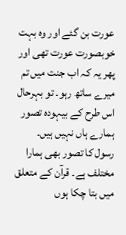عورت بن گئے اور وہ بہت خوبصورت عورت تھی اور پھر یہ کہ اب جنت میں تم میرے ساتھ رہو۔ تو بہرحال اس طرح کے بیہودہ تصور ہمارے ہاں نہیں ہیں۔
رسول کا تصور بھی ہمارا مختلف ہے۔ قرآن کے متعلق میں بتا چکا ہوں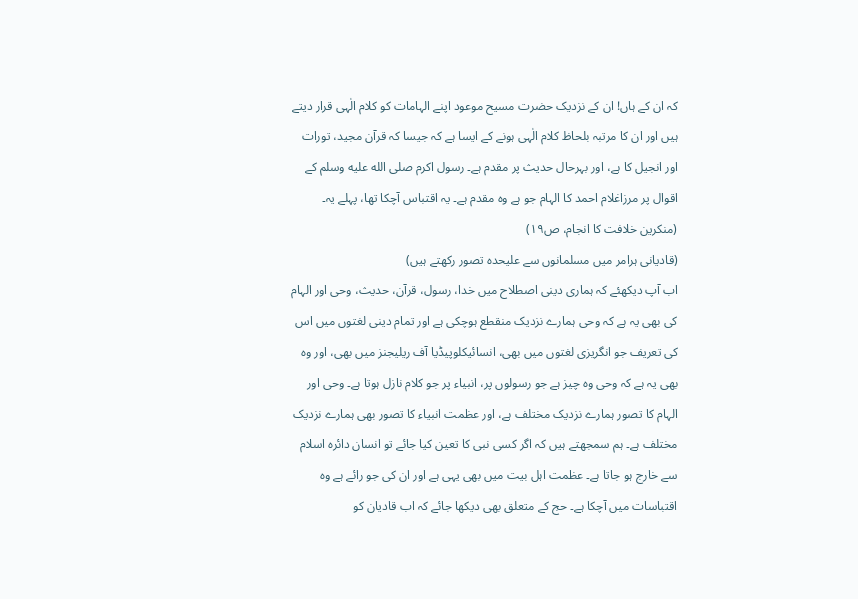کہ ان کے ہاں! ان کے نزدیک حضرت مسیح موعود اپنے الہامات کو کلام الٰہی قرار دیتے ہیں اور ان کا مرتبہ بلحاظ کلام الٰہی ہونے کے ایسا ہے کہ جیسا کہ قرآن مجید، تورات اور انجیل کا ہے، اور بہرحال حدیث پر مقدم ہے۔ رسول اکرم صلى الله عليه وسلم کے اقوال پر مرزاغلام احمد کا الہام جو ہے وہ مقدم ہے۔ یہ اقتباس آچکا تھا، پہلے یہ۔
(منکرین خلافت کا انجام، ص۱۹)
(قادیانی ہرامر میں مسلمانوں سے علیحدہ تصور رکھتے ہیں)
اب آپ دیکھئے کہ ہماری دینی اصطلاح میں خدا، رسول، قرآن، حدیث، وحی اور الہام کی بھی یہ ہے کہ وحی ہمارے نزدیک منقطع ہوچکی ہے اور تمام دینی لغتوں میں اس کی تعریف جو انگریزی لغتوں میں بھی، انسائیکلوپیڈیا آف ریلیجنز میں بھی، اور وہ بھی یہ ہے کہ وحی وہ چیز ہے جو رسولوں پر، انبیاء پر جو کلام نازل ہوتا ہے۔ وحی اور الہام کا تصور ہمارے نزدیک مختلف ہے، اور عظمت انبیاء کا تصور بھی ہمارے نزدیک مختلف ہے۔ ہم سمجھتے ہیں کہ اگر کسی نبی کا تعین کیا جائے تو انسان دائرہ اسلام سے خارج ہو جاتا ہے۔ عظمت اہل بیت میں بھی یہی ہے اور ان کی جو رائے ہے وہ اقتباسات میں آچکا ہے۔ حج کے متعلق بھی دیکھا جائے کہ اب قادیان کو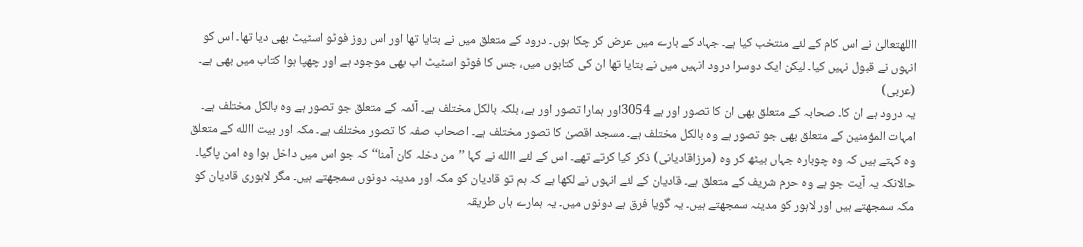االلهتعالیٰ نے اس کام کے لئے منتخب کیا ہے۔ جہاد کے بارے میں عرض کر چکا ہوں۔ درود کے متعلق میں نے بتایا تھا اور اس روز فوٹو اسٹیٹ بھی دیا تھا۔ اس کو انہوں نے قبول نہیں کیا۔ لیکن ایک دوسرا درود انہیں میں نے بتایا تھا ان کی کتابوں میں، جس کا فوٹو اسٹیٹ اب بھی موجود ہے اور چھپا ہوا کتاب میں بھی ہے۔ (عربی)
یہ درود ہے ان کا۔ صحابہ کے متعلق بھی ان کا تصور اور ہے 3054اور ہمارا تصور اور ہے، بلکہ بالکل مختلف ہے۔ آئمہ کے متعلق جو تصور ہے وہ بالکل مختلف ہے۔ امہات المؤمنین کے متعلق بھی جو تصور ہے وہ بالکل مختلف ہے۔ مسجد اقصیٰ کا تصور مختلف ہے۔ اصحاب صفہ کا تصور مختلف ہے۔ مکہ اور بیت االله کے متعلق وہ کہتے ہیں کہ وہ چوبارہ جہاں بیٹھ کر وہ (مرزاقادیانی) ذکر کیا کرتے تھے۔ اس کے لئے االله نے کہا ’’من دخلہ کان آمنا‘‘ کہ جو اس میں داخل ہوا وہ امن پاگیا۔ حالانکہ یہ آیت جو ہے وہ حرم شریف کے متعلق ہے۔ قادیان کے لئے انہوں نے لکھا ہے کہ ہم تو قادیان کو مکہ اور مدینہ دونوں سمجھتے ہیں۔ مگر لاہوری قادیان کو مکہ سمجھتے ہیں اور لاہور کو مدینہ سمجھتے ہیں۔ یہ گویا فرق ہے دونوں میں۔ یہ ہمارے ہاں طریقہ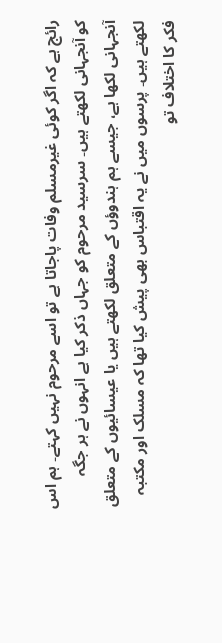رائج ہے کہ اگر کوئی غیرمسلم وفات پاجاتا ہے تو اسے مرحوم نہیں کہتے۔ ہم اس کو آنجہانی لکھتے ہیں۔ سرسید مرحوم کو جہاں ذکر کیا ہے انہوں نے ہر جگہ آنجہانی لکھا ہے، جیسے ہم ہندوؤں کے متعلق لکھتے ہیں یا عیسائیوں کے متعلق لکھتے ہیں۔ پرسوں میں نے یہ اقتباس بھی پیش کیا تھا کہ مسلک اور مکتبہ فکر کا اختلاف تو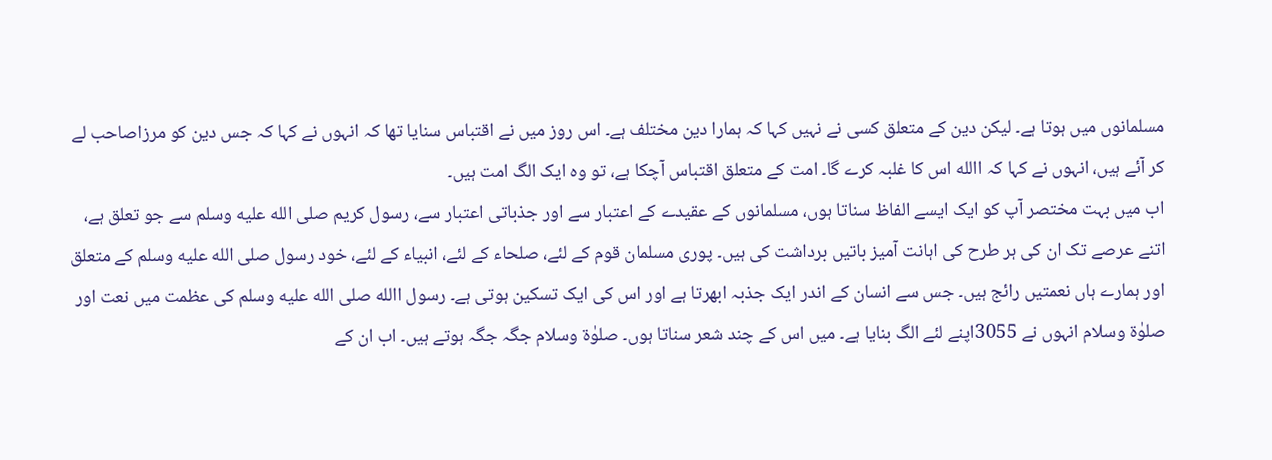مسلمانوں میں ہوتا ہے۔ لیکن دین کے متعلق کسی نے نہیں کہا کہ ہمارا دین مختلف ہے۔ اس روز میں نے اقتباس سنایا تھا کہ انہوں نے کہا کہ جس دین کو مرزاصاحب لے کر آئے ہیں، انہوں نے کہا کہ االله اس کا غلبہ کرے گا۔ امت کے متعلق اقتباس آچکا ہے، تو وہ ایک الگ امت ہیں۔
اب میں بہت مختصر آپ کو ایک ایسے الفاظ سناتا ہوں، مسلمانوں کے عقیدے کے اعتبار سے اور جذباتی اعتبار سے، رسول کریم صلى الله عليه وسلم سے جو تعلق ہے، اتنے عرصے تک ان کی ہر طرح کی اہانت آمیز باتیں برداشت کی ہیں۔ پوری مسلمان قوم کے لئے، صلحاء کے لئے، انبیاء کے لئے، خود رسول صلى الله عليه وسلم کے متعلق اور ہمارے ہاں نعمتیں رائج ہیں۔ جس سے انسان کے اندر ایک جذبہ ابھرتا ہے اور اس کی ایک تسکین ہوتی ہے۔ رسول االله صلى الله عليه وسلم کی عظمت میں نعت اور صلوٰۃ وسلام انہوں نے 3055اپنے لئے الگ بنایا ہے۔ میں اس کے چند شعر سناتا ہوں۔ صلوٰۃ وسلام جگہ جگہ ہوتے ہیں۔ اب ان کے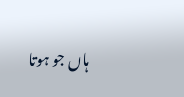ہاں جو ہوتا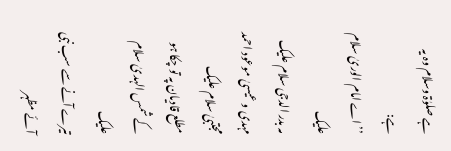ہے صلوٰۃ وسلام وہ یہ ہے:
’’اے امام الوریٰ سلام علیک
مہ بدر الدجی سلام علیک
مہدی و عیسیٰ موعود احمد مجتبیٰ سلام علیک
مطلع قادیان پہ تو چکا ہو کے شمس الہدیٰ سلام علیک
تیرے آنے سے سب نبی آئے مظہر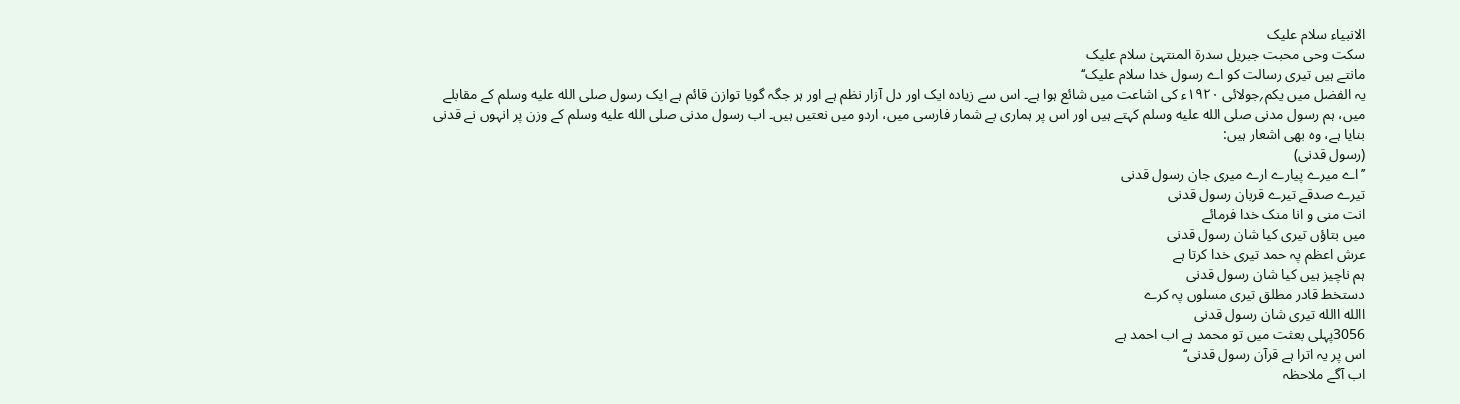الانبیاء سلام علیک
سکت وحی محبت جبریل سدرۃ المنتہیٰ سلام علیک
مانتے ہیں تیری رسالت کو اے رسول خدا سلام علیک‘‘
یہ الفضل میں یکم؍جولائی ۱۹۲۰ء کی اشاعت میں شائع ہوا ہے۔ اس سے زیادہ ایک اور دل آزار نظم ہے اور ہر جگہ گویا توازن قائم ہے ایک رسول صلى الله عليه وسلم کے مقابلے میں، ہم رسول مدنی صلى الله عليه وسلم کہتے ہیں اور اس پر ہماری بے شمار فارسی میں، اردو میں نعتیں ہیں۔ اب رسول مدنی صلى الله عليه وسلم کے وزن پر انہوں نے قدنی بنایا ہے، وہ بھی اشعار ہیں:
(رسول قدنی)
’’اے میرے پیارے ارے میری جان رسول قدنی
تیرے صدقے تیرے قربان رسول قدنی
انت منی و انا منک خدا فرمائے
میں بتاؤں تیری کیا شان رسول قدنی
عرش اعظم پہ حمد تیری خدا کرتا ہے
ہم ناچیز ہیں کیا شان رسول قدنی
دستخط قادر مطلق تیری مسلوں پہ کرے
االله االله تیری شان رسول قدنی
3056پہلی بعثت میں تو محمد ہے اب احمد ہے
اس پر یہ اترا ہے قرآن رسول قدنی‘‘
اب آگے ملاحظہ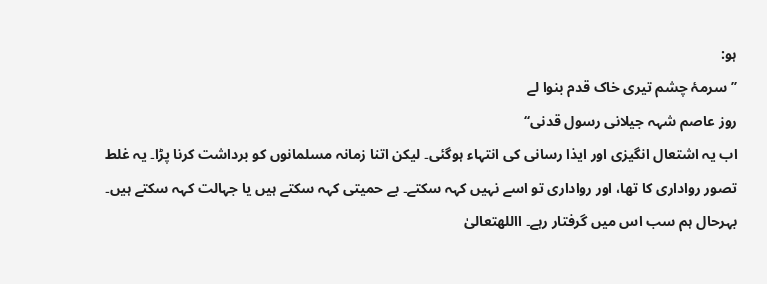ہو:
’’سرمۂ چشم تیری خاک قدم بنوا لے
روز عاصم شہہ جیلانی رسول قدنی‘‘
اب یہ اشتعال انگیزی اور ایذا رسانی کی انتہاء ہوگئی۔ لیکن اتنا زمانہ مسلمانوں کو برداشت کرنا پڑا۔ یہ غلط تصور رواداری کا تھا، اور رواداری تو اسے نہیں کہہ سکتے۔ بے حمیتی کہہ سکتے ہیں یا جہالت کہہ سکتے ہیں۔ بہرحال ہم سب اس میں گرفتار رہے۔ االلهتعالیٰ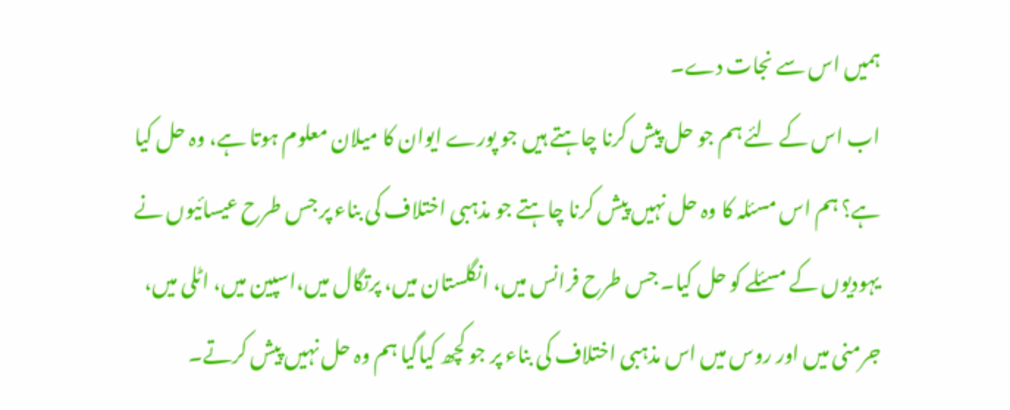ہمیں اس سے نجات دے۔
اب اس کے لئے ہم جو حل پیش کرنا چاہتے ہیں جو پورے ایوان کا میلان معلوم ہوتا ہے، وہ حل کیا ہے؟ ہم اس مسئلہ کا وہ حل نہیں پیش کرنا چاہتے جو مذہبی اختلاف کی بناء پر جس طرح عیسائیوں نے یہودیوں کے مسئلے کو حل کیا۔ جس طرح فرانس میں، انگلستان میں، پرتگال میں،اسپین میں، اٹلی میں، جرمنی میں اور روس میں اس مذہبی اختلاف کی بناء پر جو کچھ کیاگیا ہم وہ حل نہیں پیش کرتے۔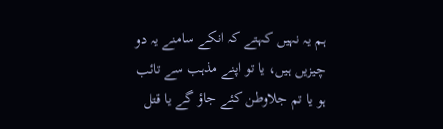ہم یہ نہیں کہتے کہ انکے سامنے یہ دو چیزیں ہیں، یا تو اپنے مذہب سے تائب ہو یا تم جلاوطن کئے جاؤ گے یا قتل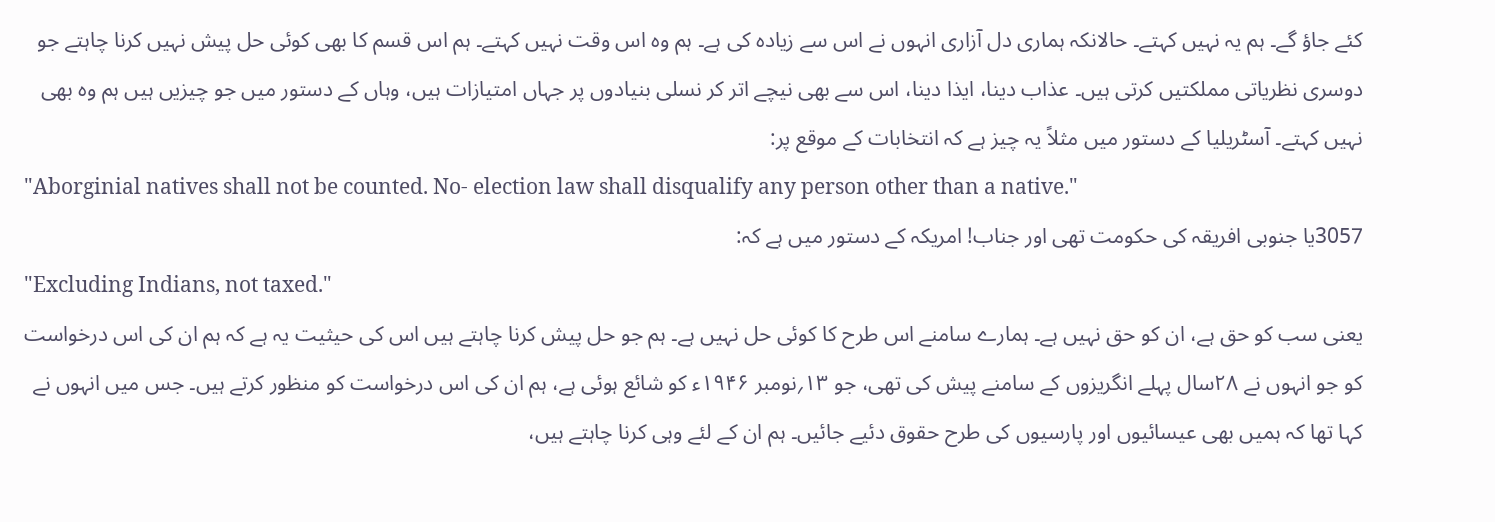کئے جاؤ گے۔ ہم یہ نہیں کہتے۔ حالانکہ ہماری دل آزاری انہوں نے اس سے زیادہ کی ہے۔ ہم وہ اس وقت نہیں کہتے۔ ہم اس قسم کا بھی کوئی حل پیش نہیں کرنا چاہتے جو دوسری نظریاتی مملکتیں کرتی ہیں۔ عذاب دینا، ایذا دینا، اس سے بھی نیچے اتر کر نسلی بنیادوں پر جہاں امتیازات ہیں، وہاں کے دستور میں جو چیزیں ہیں ہم وہ بھی نہیں کہتے۔ آسٹریلیا کے دستور میں مثلاً یہ چیز ہے کہ انتخابات کے موقع پر:
"Aborginial natives shall not be counted. No- election law shall disqualify any person other than a native."
3057یا جنوبی افریقہ کی حکومت تھی اور جناب! امریکہ کے دستور میں ہے کہ:
"Excluding Indians, not taxed."
یعنی سب کو حق ہے، ان کو حق نہیں ہے۔ ہمارے سامنے اس طرح کا کوئی حل نہیں ہے۔ ہم جو حل پیش کرنا چاہتے ہیں اس کی حیثیت یہ ہے کہ ہم ان کی اس درخواست کو جو انہوں نے ۲۸سال پہلے انگریزوں کے سامنے پیش کی تھی، جو ۱۳؍نومبر ۱۹۴۶ء کو شائع ہوئی ہے، ہم ان کی اس درخواست کو منظور کرتے ہیں۔ جس میں انہوں نے کہا تھا کہ ہمیں بھی عیسائیوں اور پارسیوں کی طرح حقوق دئیے جائیں۔ ہم ان کے لئے وہی کرنا چاہتے ہیں،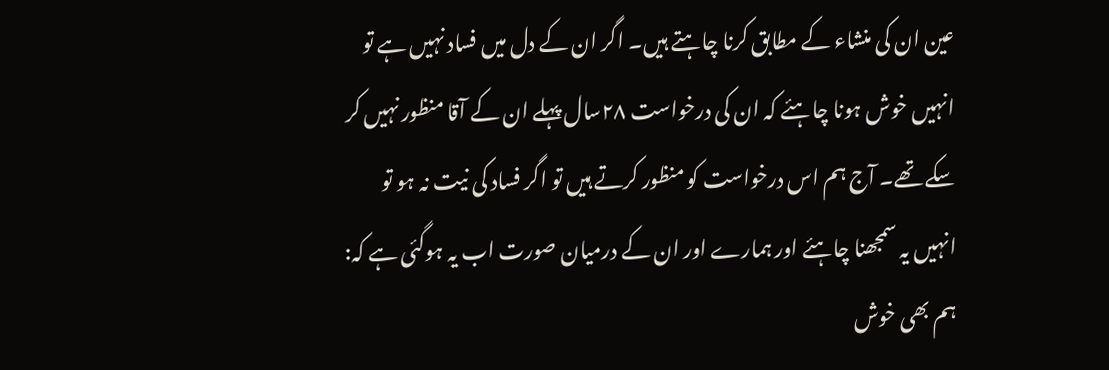عین ان کی منشاء کے مطابق کرنا چاہتے ہیں۔ اگر ان کے دل میں فساد نہیں ہے تو انہیں خوش ہونا چاہئے کہ ان کی درخواست ۲۸سال پہلے ان کے آقا منظور نہیں کر سکے تھے۔ آج ہم اس درخواست کو منظور کرتے ہیں تو اگر فساد کی نیت نہ ہو تو انہیں یہ سمجھنا چاہئے اور ہمارے اور ان کے درمیان صورت اب یہ ہوگئی ہے کہ:
ہم بھی خوش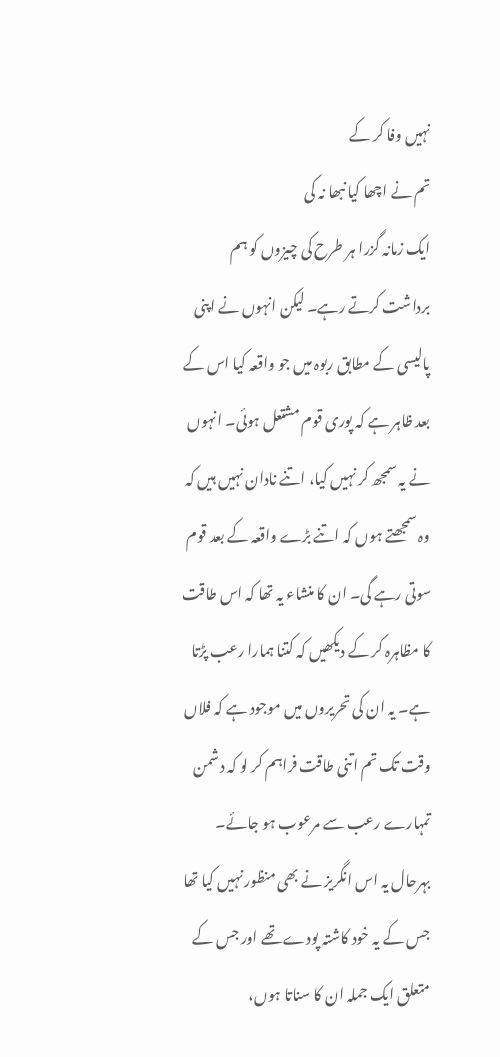نہیں وفا کر کے
تم نے اچھا کیا نبھا نہ کی
ایک زمانہ گزرا ہر طرح کی چیزوں کو ہم برداشت کرتے رہے۔ لیکن انہوں نے اپنی پالیسی کے مطابق ربوہ میں جو واقعہ کیا اس کے بعد ظاہر ہے کہ پوری قوم مشتعل ہوئی۔ انہوں نے یہ سمجھ کر نہیں کیا، اتنے نادان نہیں ہیں کہ وہ سمجھتے ہوں کہ اتنے بڑے واقعہ کے بعد قوم سوتی رہے گی۔ ان کا منشاء یہ تھا کہ اس طاقت کا مظاہرہ کر کے دیکھیں کہ کتنا ہمارا رعب پڑتا ہے۔ یہ ان کی تحریروں میں موجود ہے کہ فلاں وقت تک تم اتنی طاقت فراہم کر لو کہ دشمن تمہارے رعب سے مرعوب ہو جائے۔ بہرحال یہ اس انگریز نے بھی منظور نہیں کیا تھا جس کے یہ خود کاشتہ پودے تھے اور جس کے متعلق ایک جملہ ان کا سناتا ہوں،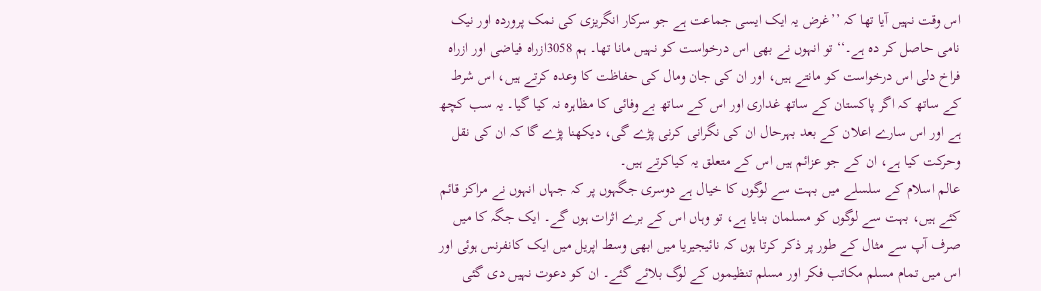اس وقت نہیں آیا تھا کہ ’’غرض یہ ایک ایسی جماعت ہے جو سرکار انگریزی کی نمک پروردہ اور نیک نامی حاصل کر دہ ہے۔‘‘ تو انہوں نے بھی اس درخواست کو نہیں مانا تھا۔ ہم 3058ازراہ فیاضی اور ازراہ فراخ دلی اس درخواست کو مانتے ہیں، اور ان کی جان ومال کی حفاظت کا وعدہ کرتے ہیں، اس شرط کے ساتھ کہ اگر پاکستان کے ساتھ غداری اور اس کے ساتھ بے وفائی کا مظاہرہ نہ کیا گیا۔ یہ سب کچھ ہے اور اس سارے اعلان کے بعد بہرحال ان کی نگرانی کرنی پڑے گی، دیکھنا پڑے گا کہ ان کی نقل وحرکت کیا ہے، ان کے جو عزائم ہیں اس کے متعلق یہ کیاکرتے ہیں۔
عالم اسلام کے سلسلے میں بہت سے لوگوں کا خیال ہے دوسری جگہوں پر کہ جہاں انہوں نے مراکز قائم کئے ہیں، بہت سے لوگوں کو مسلمان بنایا ہے، تو وہاں اس کے برے اثرات ہوں گے۔ ایک جگہ کا میں صرف آپ سے مثال کے طور پر ذکر کرتا ہوں کہ نائیجیریا میں ابھی وسط اپریل میں ایک کانفرنس ہوئی اور اس میں تمام مسلم مکاتب فکر اور مسلم تنظیموں کے لوگ بلائے گئے۔ ان کو دعوت نہیں دی گئی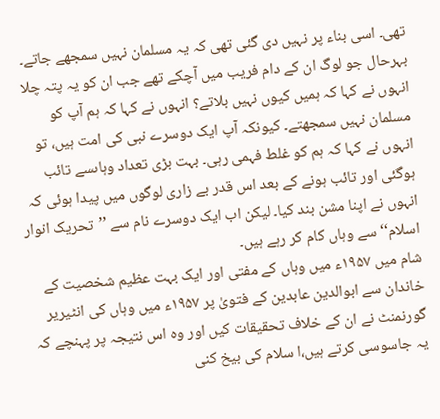تھی۔ اسی بناء پر نہیں دی گئی تھی کہ یہ مسلمان نہیں سمجھے جاتے۔ بہرحال جو لوگ ان کے دام فریب میں آچکے تھے جب ان کو یہ پتہ چلا انہوں نے کہا کہ ہمیں کیوں نہیں بلاتے؟ انہوں نے کہا کہ ہم آپ کو مسلمان نہیں سمجھتے۔ کیونکہ آپ ایک دوسرے نبی کی امت ہیں، تو انہوں نے کہا کہ ہم کو غلط فہمی رہی۔ بہت بڑی تعداد وہاںسے تائب ہوگئی اور تائب ہونے کے بعد اس قدر بے زاری لوگوں میں پیدا ہوئی کہ انہوں نے اپنا مشن بند کیا۔ لیکن اب ایک دوسرے نام سے ’’تحریک انوار اسلام‘‘ سے وہاں کام کر رہے ہیں۔
شام میں ۱۹۵۷ء میں وہاں کے مفتی اور ایک بہت عظیم شخصیت کے خاندان سے ابوالدین عابدین کے فتویٰ پر ۱۹۵۷ء میں وہاں کی انٹیریر گورنمنٹ نے ان کے خلاف تحقیقات کیں اور وہ اس نتیجہ پر پہنچے کہ یہ جاسوسی کرتے ہیں،ا سلام کی بیخ کنی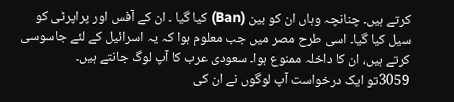کرتے ہیں۔ چنانچہ وہاں ان کو بین (Ban) کیا گیا ۔ ان کے آفس اور پراپرٹی کو سیل کیا گیا۔ اسی طرح مصر میں جب معلوم ہوا کہ یہ اسرائیل کے لئے جاسوسی کرتے ہیں، ان کا داخلہ ممنوع ہوا۔ سعودی عرب کا آپ لوگ جانتے ہیں۔
3059تو ایک درخواست آپ لوگوں نے ان کی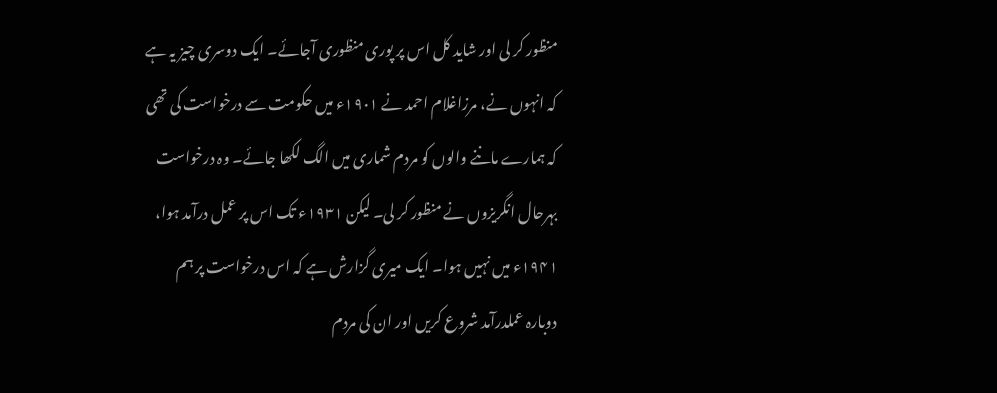منظور کر لی اور شاید کل اس پر پوری منظوری آجائے۔ ایک دوسری چیز یہ ہے کہ انہوں نے، مرزاغلام احمد نے ۱۹۰۱ء میں حکومت سے درخواست کی تھی کہ ہمارے ماننے والوں کو مردم شماری میں الگ لکھا جائے۔ وہ درخواست بہرحال انگریزوں نے منظور کر لی۔ لیکن ۱۹۳۱ء تک اس پر عمل درآمد ہوا، ۱۹۴۱ء میں نہیں ہوا۔ ایک میری گزارش ہے کہ اس درخواست پر ہم دوبارہ عملدرآمد شروع کریں اور ان کی مردم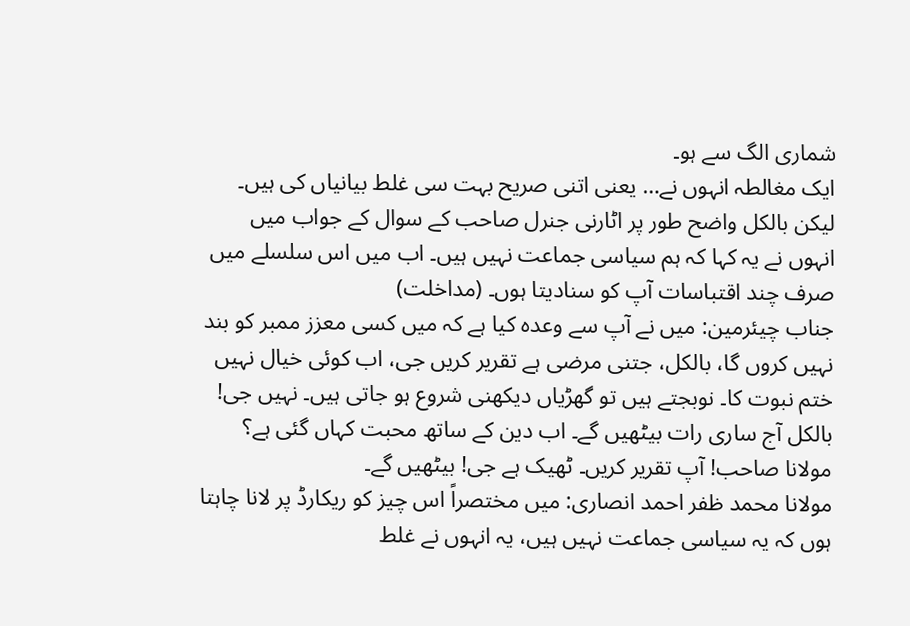شماری الگ سے ہو۔
ایک مغالطہ انہوں نے… یعنی اتنی صریح بہت سی غلط بیانیاں کی ہیں۔ لیکن بالکل واضح طور پر اٹارنی جنرل صاحب کے سوال کے جواب میں انہوں نے یہ کہا کہ ہم سیاسی جماعت نہیں ہیں۔ اب میں اس سلسلے میں صرف چند اقتباسات آپ کو سنادیتا ہوں۔ (مداخلت)
جناب چیئرمین: میں نے آپ سے وعدہ کیا ہے کہ میں کسی معزز ممبر کو بند نہیں کروں گا، بالکل، جتنی مرضی ہے تقریر کریں جی، اب کوئی خیال نہیں ختم نبوت کا۔ نوبجتے ہیں تو گھڑیاں دیکھنی شروع ہو جاتی ہیں۔ نہیں جی! بالکل آج ساری رات بیٹھیں گے۔ اب دین کے ساتھ محبت کہاں گئی ہے؟ مولانا صاحب! آپ تقریر کریں۔ ٹھیک ہے جی! بیٹھیں گے۔
مولانا محمد ظفر احمد انصاری: میں مختصراً اس چیز کو ریکارڈ پر لانا چاہتا ہوں کہ یہ سیاسی جماعت نہیں ہیں، یہ انہوں نے غلط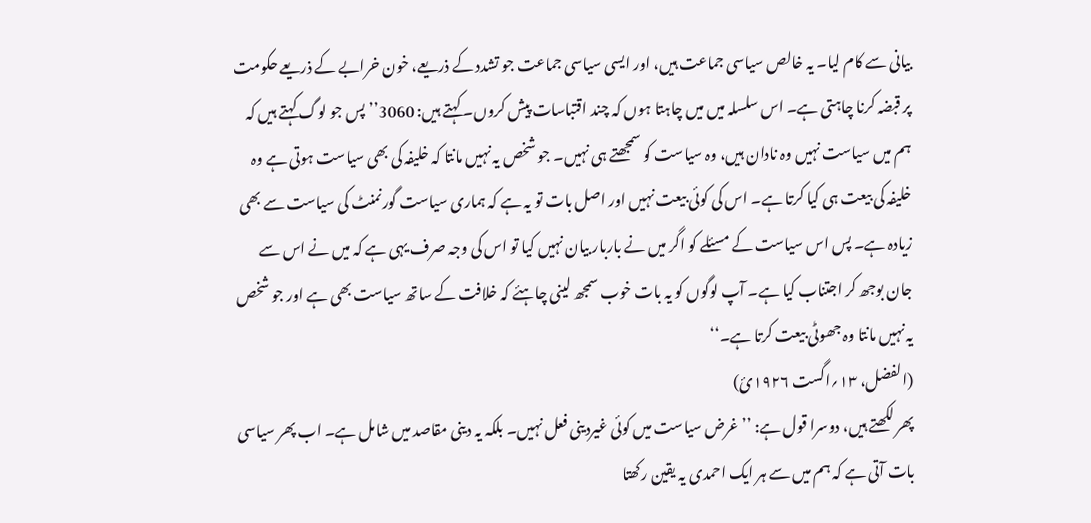بیانی سے کام لیا۔ یہ خالص سیاسی جماعت ہیں، اور ایسی سیاسی جماعت جو تشدد کے ذریعے، خون خرابے کے ذریعے حکومت پر قبضہ کرنا چاہتی ہے۔ اس سلسلہ میں میں چاہتا ہوں کہ چند اقتباسات پیش کروں۔ کہتے ہیں: 3060’’پس جو لوگ کہتے ہیں کہ ہم میں سیاست نہیں وہ نادان ہیں، وہ سیاست کو سمجھتے ہی نہیں۔ جو شخص یہ نہیں مانتا کہ خلیفہ کی بھی سیاست ہوتی ہے وہ خلیفہ کی بیعت ہی کیا کرتا ہے۔ اس کی کوئی بیعت نہیں اور اصل بات تو یہ ہے کہ ہماری سیاست گورنمنٹ کی سیاست سے بھی زیادہ ہے۔ پس اس سیاست کے مسئلے کو اگر میں نے باربار بیان نہیں کیا تو اس کی وجہ صرف یہی ہے کہ میں نے اس سے جان بوجھ کر اجتناب کیا ہے۔ آپ لوگوں کو یہ بات خوب سمجھ لینی چاہئے کہ خلافت کے ساتھ سیاست بھی ہے اور جو شخص یہ نہیں مانتا وہ جھوٹی بیعت کرتا ہے۔‘‘
(الفضل، ۱۳؍اگست ۱۹۲۶ئ)
پھر لکھتے ہیں، دوسرا قول ہے: ’’غرض سیاست میں کوئی غیردینی فعل نہیں۔ بلکہ یہ دینی مقاصد میں شامل ہے۔ اب پھر سیاسی بات آتی ہے کہ ہم میں سے ہر ایک احمدی یہ یقین رکھتا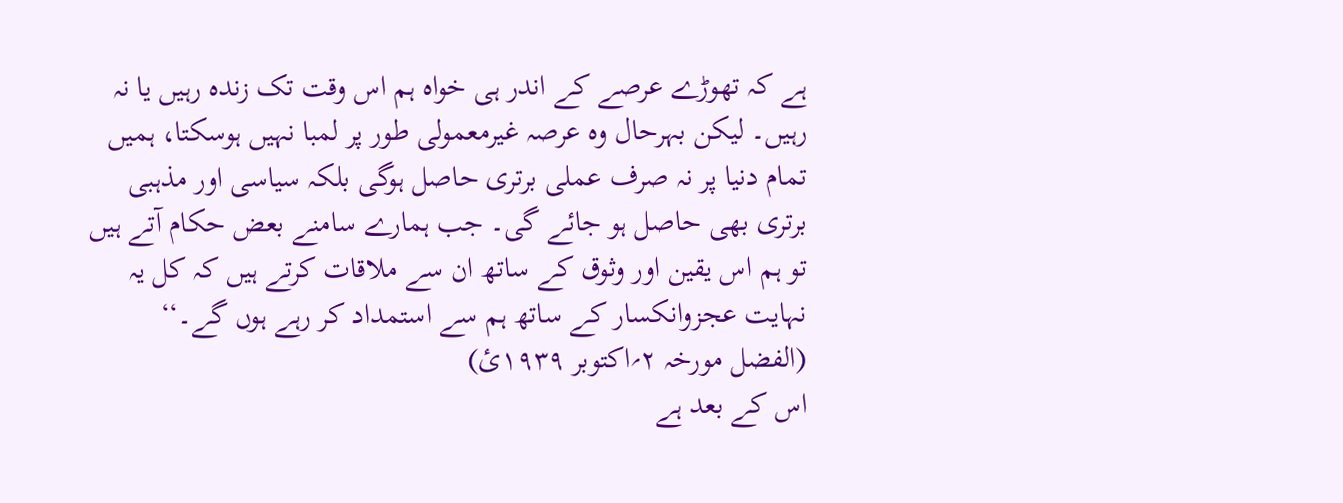ہے کہ تھوڑے عرصے کے اندر ہی خواہ ہم اس وقت تک زندہ رہیں یا نہ رہیں۔ لیکن بہرحال وہ عرصہ غیرمعمولی طور پر لمبا نہیں ہوسکتا، ہمیں تمام دنیا پر نہ صرف عملی برتری حاصل ہوگی بلکہ سیاسی اور مذہبی برتری بھی حاصل ہو جائے گی۔ جب ہمارے سامنے بعض حکام آتے ہیں تو ہم اس یقین اور وثوق کے ساتھ ان سے ملاقات کرتے ہیں کہ کل یہ نہایت عجزوانکسار کے ساتھ ہم سے استمداد کر رہے ہوں گے۔‘‘
(الفضل مورخہ ۲؍اکتوبر ۱۹۳۹ئ)
اس کے بعد ہے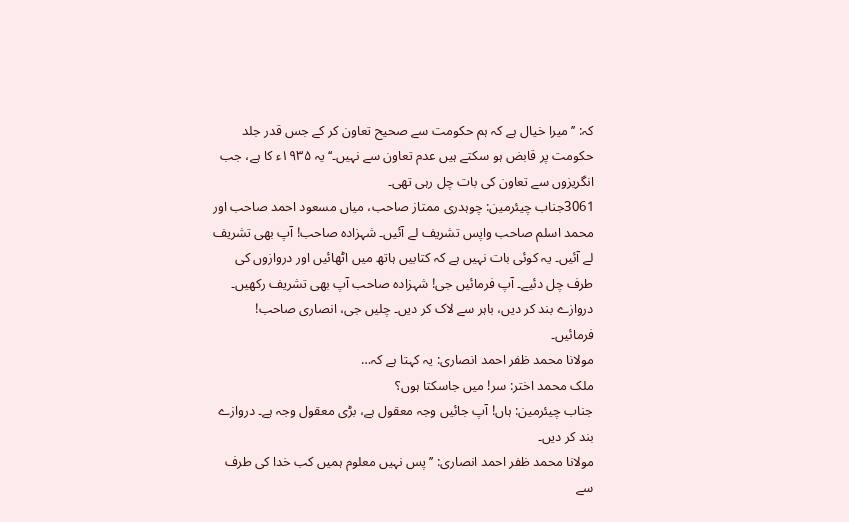کہ: ’’میرا خیال ہے کہ ہم حکومت سے صحیح تعاون کر کے جس قدر جلد حکومت پر قابض ہو سکتے ہیں عدم تعاون سے نہیں۔‘‘ یہ ۱۹۳۵ء کا ہے، جب انگریزوں سے تعاون کی بات چل رہی تھی۔
3061جناب چیئرمین: چوہدری ممتاز صاحب، میاں مسعود احمد صاحب اور محمد اسلم صاحب واپس تشریف لے آئیں۔ شہزادہ صاحب! آپ بھی تشریف لے آئیں۔ یہ کوئی بات نہیں ہے کہ کتابیں ہاتھ میں اٹھائیں اور دروازوں کی طرف چل دئیے۔ آپ فرمائیں جی! شہزادہ صاحب آپ بھی تشریف رکھیں۔ دروازے بند کر دیں، باہر سے لاک کر دیں۔ چلیں جی، انصاری صاحب! فرمائیں۔
مولانا محمد ظفر احمد انصاری: یہ کہتا ہے کہ…
ملک محمد اختر: سر! میں جاسکتا ہوں؟
جناب چیئرمین: ہاں! آپ جائیں وجہ معقول ہے، بڑی معقول وجہ ہے۔ دروازے بند کر دیں۔
مولانا محمد ظفر احمد انصاری: ’’پس نہیں معلوم ہمیں کب خدا کی طرف سے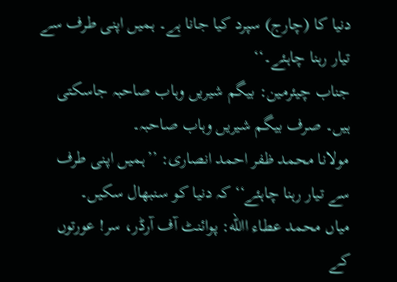دنیا کا (چارج) سپرد کیا جانا ہے۔ ہمیں اپنی طرف سے تیار رہنا چاہئے۔‘‘
جناب چیئرمین: بیگم شیریں وہاب صاحبہ جاسکتی ہیں۔ صرف بیگم شیریں وہاب صاحبہ۔
مولانا محمد ظفر احمد انصاری: ’’ہمیں اپنی طرف سے تیار رہنا چاہئے‘‘ کہ دنیا کو سنبھال سکیں۔
میاں محمد عطاء االله: پوائنٹ آف آرڈر، سر! عورتوں کے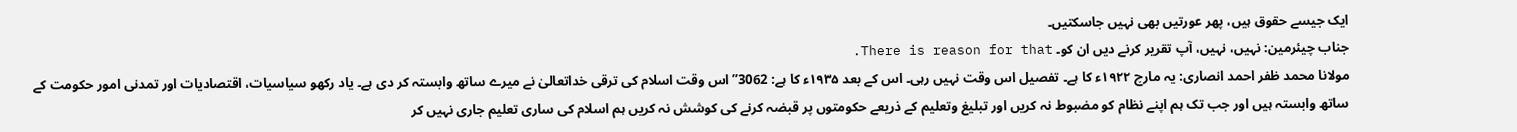ایک جیسے حقوق ہیں، پھر عورتیں بھی نہیں جاسکتیں۔
جناب چیئرمین: نہیں، نہیں، آپ تقریر کرنے دیں ان کو۔ There is reason for that.
مولانا محمد ظفر احمد انصاری: یہ مارچ ۱۹۲۲ء کا ہے۔ تفصیل اس وقت نہیں رہی۔ اس کے بعد ۱۹۳۵ء کا ہے: 3062’’اس وقت اسلام کی ترقی خداتعالیٰ نے میرے ساتھ وابستہ کر دی ہے۔ یاد رکھو سیاسیات، اقتصادیات اور تمدنی امور حکومت کے ساتھ وابستہ ہیں اور جب تک ہم اپنے نظام کو مضبوط نہ کریں اور تبلیغ وتعلیم کے ذریعے حکومتوں پر قبضہ کرنے کی کوشش نہ کریں ہم اسلام کی ساری تعلیم جاری نہیں کر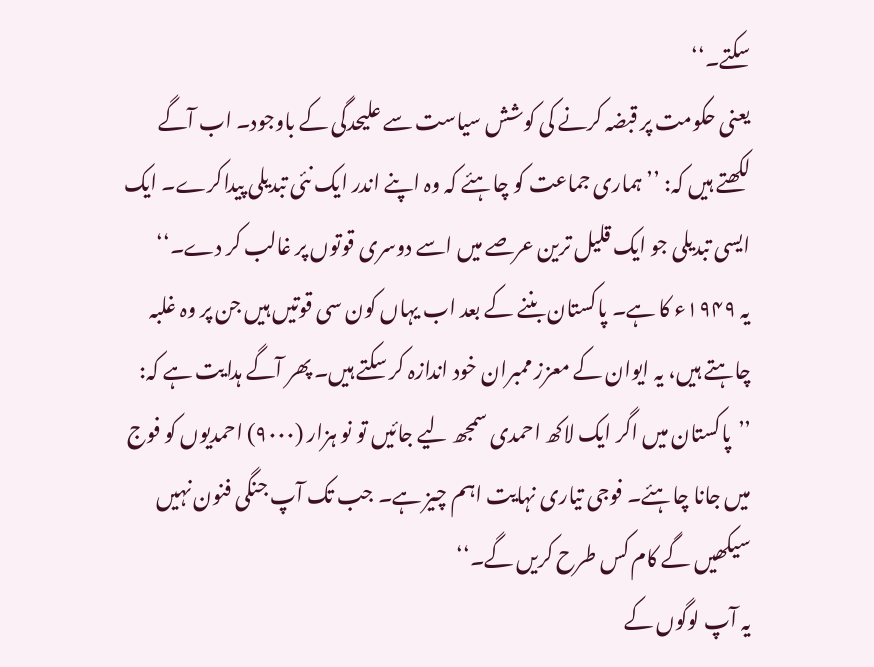سکتے۔‘‘
یعنی حکومت پر قبضہ کرنے کی کوشش سیاست سے علیحدگی کے باوجود۔ اب آگے لکھتے ہیں کہ: ’’ہماری جماعت کو چاہئے کہ وہ اپنے اندر ایک نئی تبدیلی پیداکرے۔ ایک ایسی تبدیلی جو ایک قلیل ترین عرصے میں اسے دوسری قوتوں پر غالب کر دے۔‘‘
یہ ۱۹۴۹ء کا ہے۔ پاکستان بننے کے بعد اب یہاں کون سی قوتیں ہیں جن پر وہ غلبہ چاہتے ہیں، یہ ایوان کے معزز ممبران خود اندازہ کر سکتے ہیں۔ پھر آگے ہدایت ہے کہ: ’’پاکستان میں اگر ایک لاکھ احمدی سمجھ لیے جائیں تو نو ہزار (۹۰۰۰) احمدیوں کو فوج میں جانا چاہئے۔ فوجی تیاری نہایت اہم چیز ہے۔ جب تک آپ جنگی فنون نہیں سیکھیں گے کام کس طرح کریں گے۔‘‘
یہ آپ لوگوں کے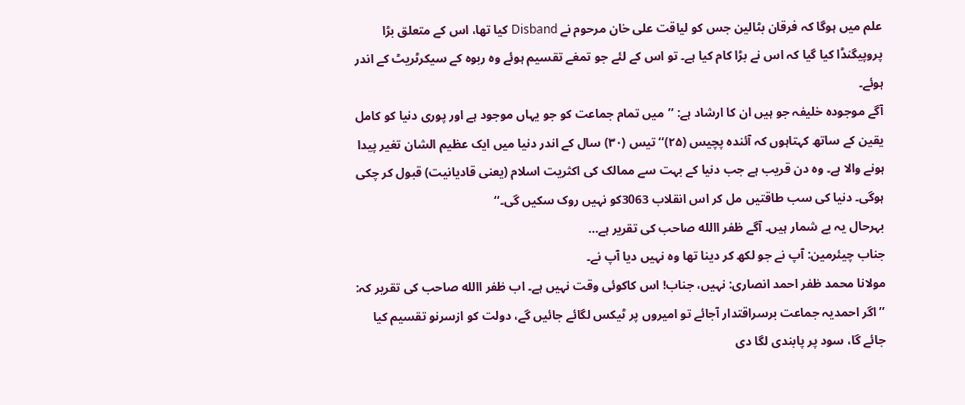علم میں ہوگا کہ فرقان بٹالین جس کو لیاقت علی خان مرحوم نے Disband کیا تھا، اس کے متعلق بڑا پروپیگنڈا کیا گیا کہ اس نے بڑا کام کیا ہے۔ تو اس کے لئے جو تمغے تقسیم ہوئے وہ ربوہ کے سیکرٹریٹ کے اندر ہوئے۔
آگے موجودہ خلیفہ جو ہیں ان کا ارشاد ہے: ’’میں تمام جماعت کو جو یہاں موجود ہے اور پوری دنیا کو کامل یقین کے ساتھ کہتاہوں کہ آئندہ پچیس (۲۵)‘‘ تیس (۳۰) سال کے اندر دنیا میں ایک عظیم الشان تغیر پیدا ہونے والا ہے۔ وہ دن قریب ہے جب دنیا کے بہت سے ممالک کی اکثریت اسلام (یعنی قادیانیت) قبول کر چکی ہوگی۔ دنیا کی سب طاقتیں مل کر اس انقلاب 3063کو نہیں روک سکیں گی۔‘‘
بہرحال یہ بے شمار ہیں۔ آگے ظفر االله صاحب کی تقریر ہے…
جناب چیئرمین: آپ نے جو لکھ کر دینا تھا وہ نہیں دیا آپ نے۔
مولانا محمد ظفر احمد انصاری: نہیں، جناب! اس کاکوئی وقت نہیں ہے۔ اب ظفر االله صاحب کی تقریر کہ: ’’اگر احمدیہ جماعت برسراقتدار آجائے تو امیروں پر ٹیکس لگائے جائیں گے، دولت کو ازسرنو تقسیم کیا جائے گا، سود پر پابندی لگا دی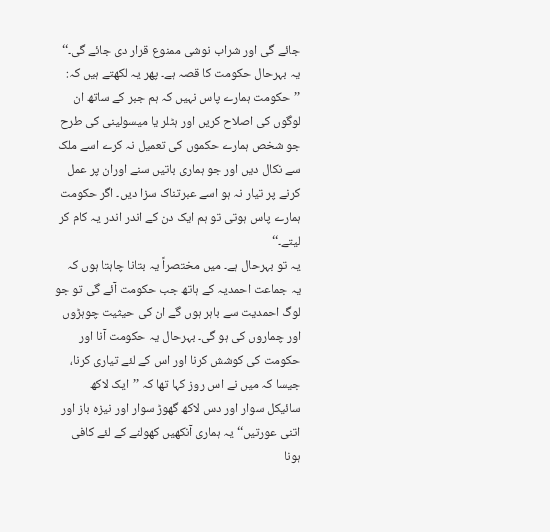جائے گی اور شراب نوشی ممنوع قرار دی جائے گی۔‘‘
یہ بہرحال حکومت کا قصہ ہے۔ پھر یہ لکھتے ہیں کہ: ’’حکومت ہمارے پاس نہیں کہ ہم جبر کے ساتھ ان لوگوں کی اصلاح کریں اور ہٹلر یا میسولینی کی طرح جو شخص ہمارے حکموں کی تعمیل نہ کرے اسے ملک سے نکال دیں اور جو ہماری باتیں سنے اوران پر عمل کرنے پر تیار نہ ہو اسے عبرتناک سزا دیں۔ اگر حکومت ہمارے پاس ہوتی تو ہم ایک دن کے اندر اندر یہ کام کر لیتے۔‘‘
یہ تو بہرحال ہے۔ میں مختصراً یہ بتانا چاہتا ہوں کہ یہ جماعت احمدیہ کے ہاتھ جب حکومت آئے گی تو جو لوگ احمدیت سے باہر ہوں گے ان کی حیثیت چوہڑوں اور چماروں کی ہو گی۔ بہرحال یہ حکومت آنا اور حکومت کی کوشش کرنا اور اس کے لئے تیاری کرنا، جیسا کہ میں نے اس روز کہا تھا کہ ’’ایک لاکھ سائیکل سوار اور دس لاکھ گھوڑ سوار اور نیزہ باز اور اتنی عورتیں‘‘ یہ ہماری آنکھیں کھولنے کے لئے کافی ہونا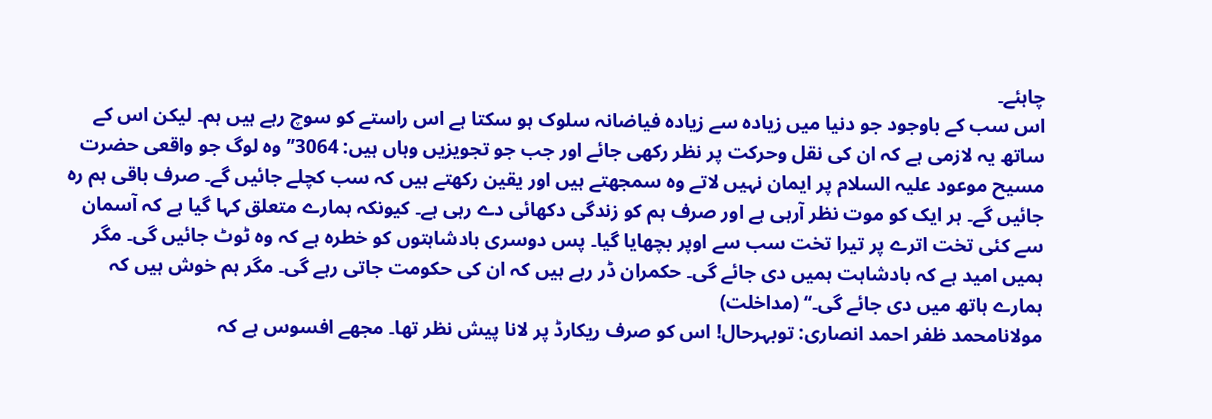چاہئے۔
اس سب کے باوجود جو دنیا میں زیادہ سے زیادہ فیاضانہ سلوک ہو سکتا ہے اس راستے کو سوچ رہے ہیں ہم۔ لیکن اس کے ساتھ یہ لازمی ہے کہ ان کی نقل وحرکت پر نظر رکھی جائے اور جب جو تجویزیں وہاں ہیں: 3064’’وہ لوگ جو واقعی حضرت مسیح موعود علیہ السلام پر ایمان نہیں لاتے وہ سمجھتے ہیں اور یقین رکھتے ہیں کہ سب کچلے جائیں گے۔ صرف باقی ہم رہ جائیں گے۔ ہر ایک کو موت نظر آرہی ہے اور صرف ہم کو زندگی دکھائی دے رہی ہے۔ کیونکہ ہمارے متعلق کہا گیا ہے کہ آسمان سے کئی تخت اترے پر تیرا تخت سب سے اوپر بچھایا گیا۔ پس دوسری بادشاہتوں کو خطرہ ہے کہ وہ ٹوٹ جائیں گی۔ مگر ہمیں امید ہے کہ بادشاہت ہمیں دی جائے گی۔ حکمران ڈر رہے ہیں کہ ان کی حکومت جاتی رہے گی۔ مگر ہم خوش ہیں کہ ہمارے ہاتھ میں دی جائے گی۔‘‘ (مداخلت)
مولانامحمد ظفر احمد انصاری: توبہرحال! اس کو صرف ریکارڈ پر لانا پیش نظر تھا۔ مجھے افسوس ہے کہ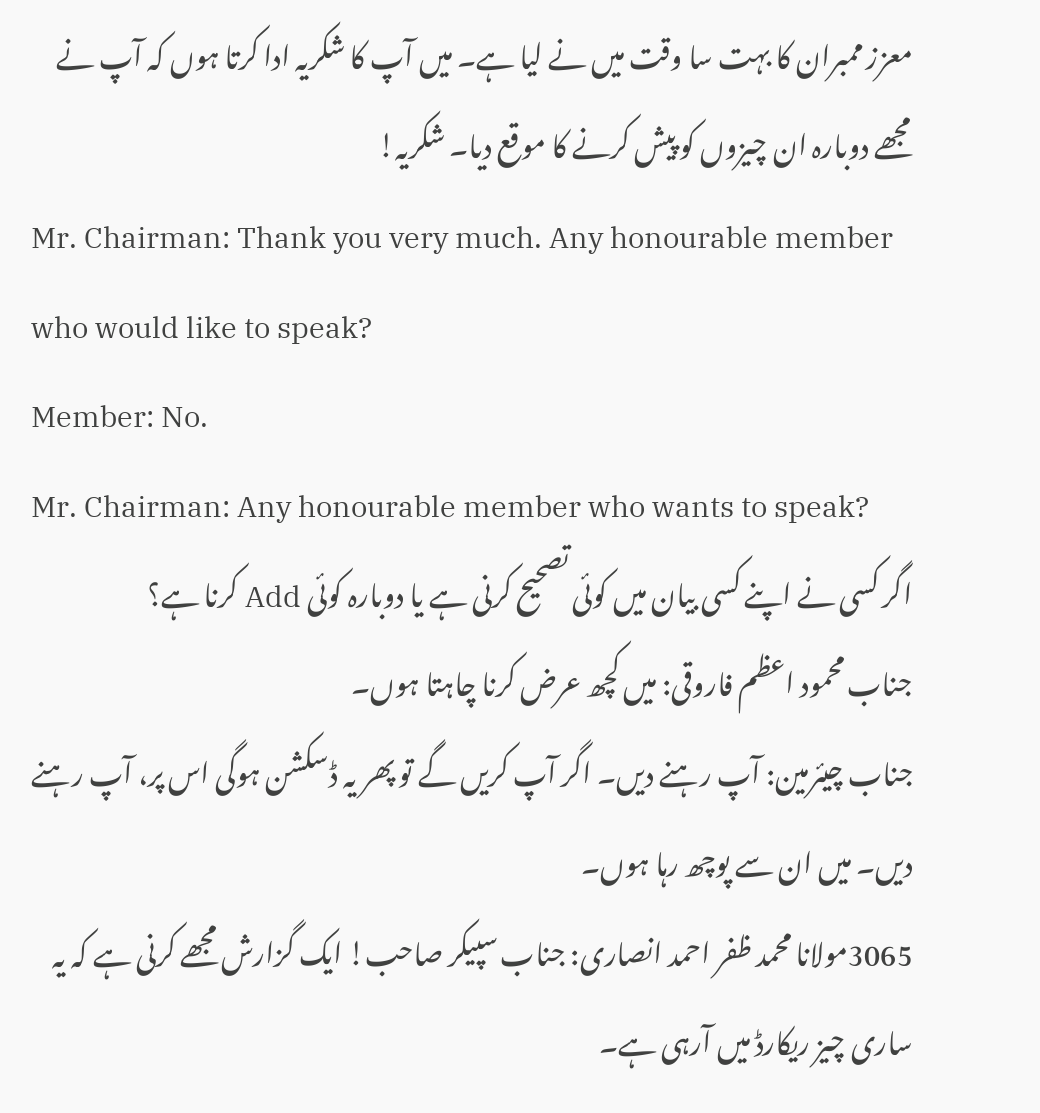معزز ممبران کا بہت سا وقت میں نے لیا ہے۔ میں آپ کا شکریہ ادا کرتا ہوں کہ آپ نے مجھے دوبارہ ان چیزوں کو پیش کرنے کا موقع دیا۔ شکریہ!
Mr. Chairman: Thank you very much. Any honourable member who would like to speak?
Member: No.
Mr. Chairman: Any honourable member who wants to speak?
اگر کسی نے اپنے کسی بیان میں کوئی تصحیح کرنی ہے یا دوبارہ کوئی Add کرنا ہے؟
جناب محمود اعظم فاروقی: میں کچھ عرض کرنا چاہتا ہوں۔
جناب چیئرمین: آپ رہنے دیں۔ اگر آپ کریں گے تو پھر یہ ڈسکشن ہوگی اس پر، آپ رہنے دیں۔ میں ان سے پوچھ رہا ہوں۔
3065مولانا محمد ظفر احمد انصاری: جناب سپیکر صاحب! ایک گزارش مجھے کرنی ہے کہ یہ ساری چیز ریکارڈ میں آرہی ہے۔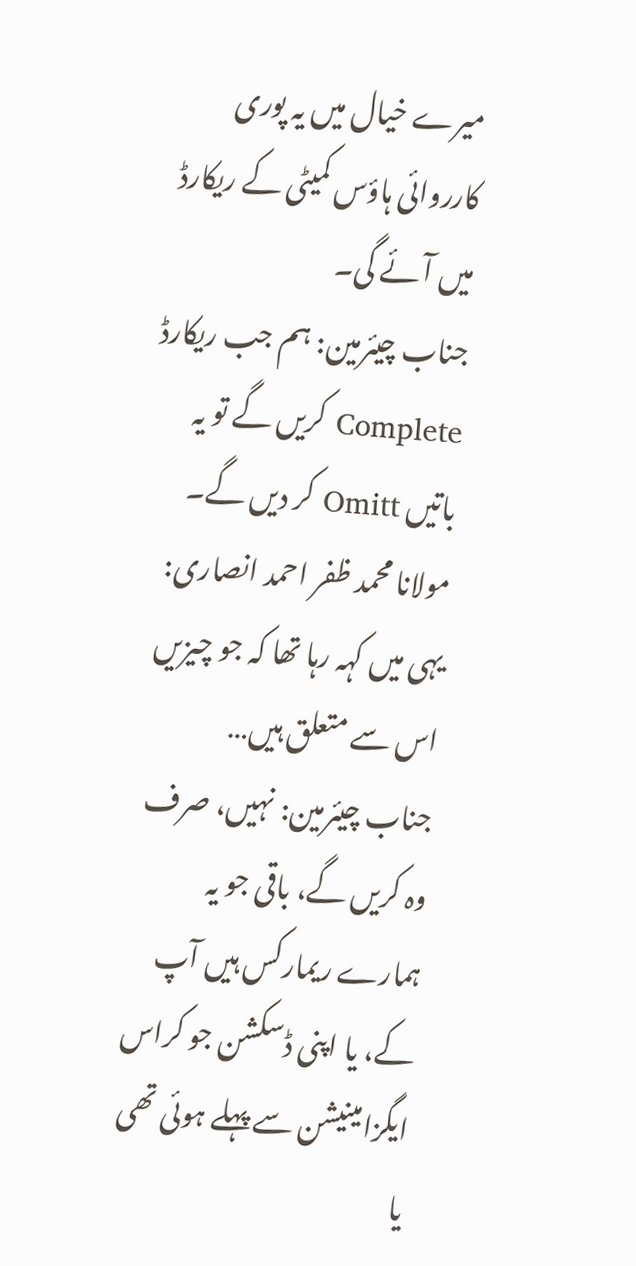میرے خیال میں یہ پوری کارروائی ہاؤس کمیٹی کے ریکارڈ میں آئے گی۔
جناب چیئرمین: ہم جب ریکارڈ Complete کریں گے تو یہ باتیں Omitt کر دیں گے۔
مولانا محمد ظفر احمد انصاری: یہی میں کہہ رہا تھا کہ جو چیزیں اس سے متعلق ہیں…
جناب چیئرمین: نہیں، صرف وہ کریں گے، باقی جو یہ ہمارے ریمارکس ہیں آپ کے، یا اپنی ڈسکشن جو کراس ایگزامینیشن سے پہلے ہوئی تھی یا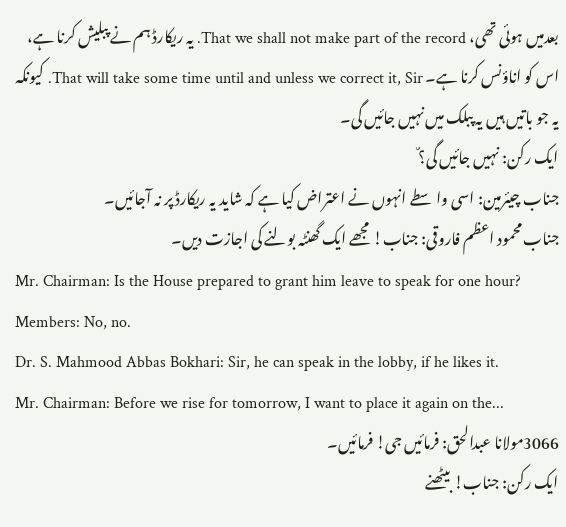بعدمیں ہوئی تھی، That we shall not make part of the record. یہ ریکارڈ ہم نے پبلیش کرنا ہے، اس کو اناؤنس کرنا ہے۔ That will take some time until and unless we correct it, Sir. کیونکہ یہ جو باتیں ہیں یہ پبلک میں نہیں جائیں گی۔
ایک رکن: نہیں جائیں گی؟ٌ
جناب چیئرمین: اسی واسطے انہوں نے اعتراض کیا ہے کہ شاید یہ ریکارڈ پر نہ آجائیں۔
جناب محمود اعظم فاروقی: جناب! مجھے ایک گھنٹہ بولنے کی اجازت دیں۔
Mr. Chairman: Is the House prepared to grant him leave to speak for one hour?
Members: No, no.
Dr. S. Mahmood Abbas Bokhari: Sir, he can speak in the lobby, if he likes it.
Mr. Chairman: Before we rise for tomorrow, I want to place it again on the...
3066مولانا عبدالحق: فرمائیں جی! فرمائیں۔
ایک رکن: جناب! بیٹھنے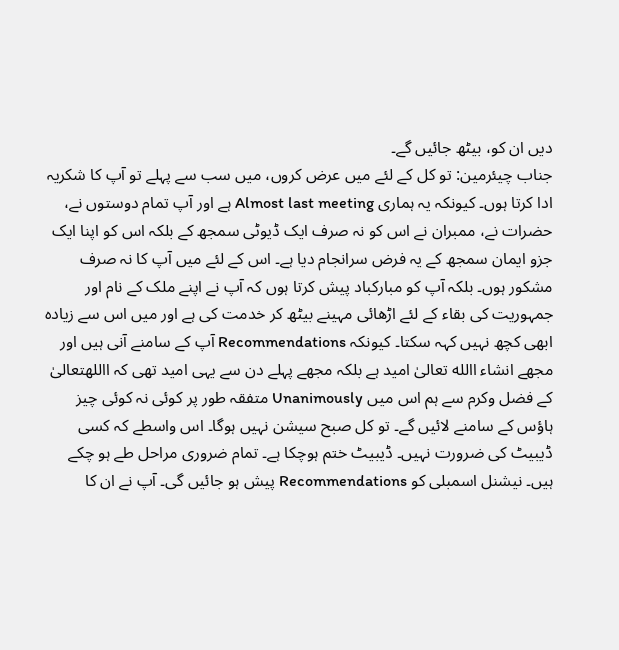دیں ان کو، بیٹھ جائیں گے۔
جناب چیئرمین: تو کل کے لئے میں عرض کروں، میں سب سے پہلے تو آپ کا شکریہ ادا کرتا ہوں۔ کیونکہ یہ ہماری Almost last meeting ہے اور آپ تمام دوستوں نے، حضرات نے، ممبران نے اس کو نہ صرف ایک ڈیوٹی سمجھ کے بلکہ اس کو اپنا ایک جزو ایمان سمجھ کے یہ فرض سرانجام دیا ہے۔ اس کے لئے میں آپ کا نہ صرف مشکور ہوں۔ بلکہ آپ کو مبارکباد پیش کرتا ہوں کہ آپ نے اپنے ملک کے نام اور جمہوریت کی بقاء کے لئے اڑھائی مہینے بیٹھ کر خدمت کی ہے اور میں اس سے زیادہ ابھی کچھ نہیں کہہ سکتا۔ کیونکہ Recommendations آپ کے سامنے آنی ہیں اور مجھے انشاء االله تعالیٰ امید ہے بلکہ مجھے پہلے دن سے یہی امید تھی کہ االلهتعالیٰ کے فضل وکرم سے ہم اس میں Unanimously متفقہ طور پر کوئی نہ کوئی چیز ہاؤس کے سامنے لائیں گے۔ تو کل صبح سیشن نہیں ہوگا۔ اس واسطے کہ کسی ڈیبیٹ کی ضرورت نہیں۔ ڈیبیٹ ختم ہوچکا ہے۔ تمام ضروری مراحل طے ہو چکے ہیں۔ نیشنل اسمبلی کو Recommendations پیش ہو جائیں گی۔ آپ نے ان کا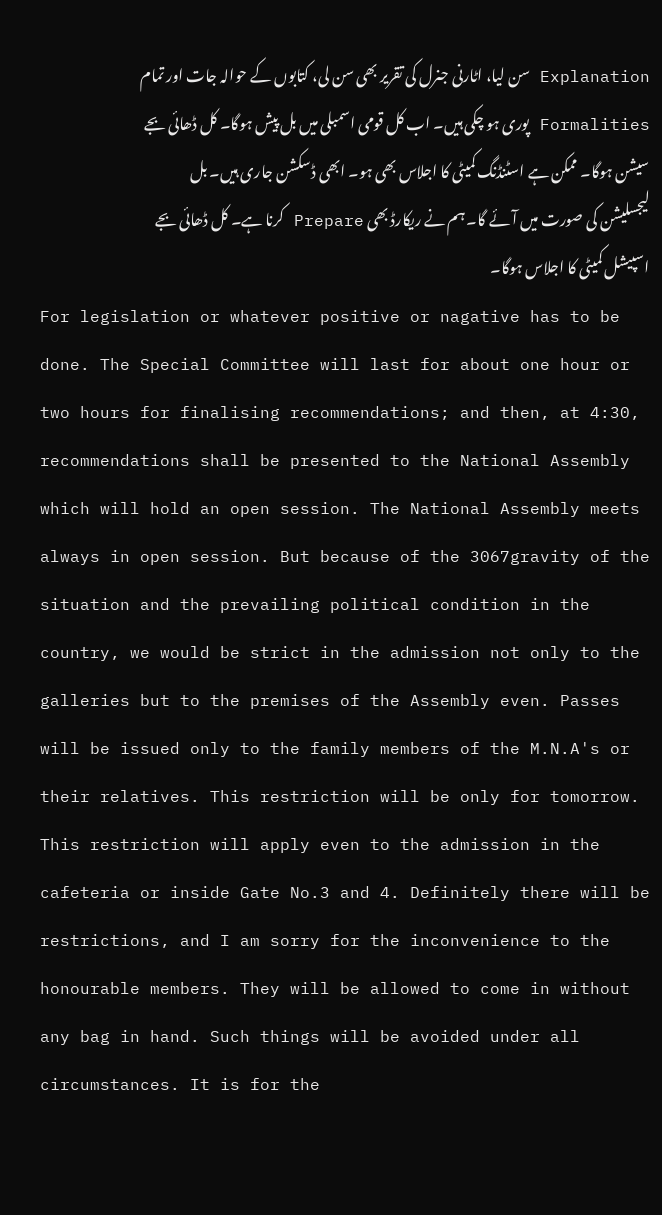Explanation سن لیا، اٹارنی جنرل کی تقریر بھی سن لی، کتابوں کے حوالہ جات اور تمام Formalities پوری ہو چکی ہیں۔ اب کل قومی اسمبلی میں بل پیش ہوگا۔ کل ڈھائی بجے سیشن ہوگا۔ ممکن ہے اسٹنڈنگ کمیٹی کا اجلاس بھی ہو۔ ابھی ڈسکشن جاری ہیں۔ بل لیجسلیشن کی صورت میں آئے گا۔ ہم نے ریکارڈ بھی Prepare کرنا ہے۔ کل ڈھائی بجے اسپیشل کمیٹی کا اجلاس ہوگا۔
For legislation or whatever positive or nagative has to be done. The Special Committee will last for about one hour or two hours for finalising recommendations; and then, at 4:30, recommendations shall be presented to the National Assembly which will hold an open session. The National Assembly meets always in open session. But because of the 3067gravity of the situation and the prevailing political condition in the country, we would be strict in the admission not only to the galleries but to the premises of the Assembly even. Passes will be issued only to the family members of the M.N.A's or their relatives. This restriction will be only for tomorrow. This restriction will apply even to the admission in the cafeteria or inside Gate No.3 and 4. Definitely there will be restrictions, and I am sorry for the inconvenience to the honourable members. They will be allowed to come in without any bag in hand. Such things will be avoided under all circumstances. It is for the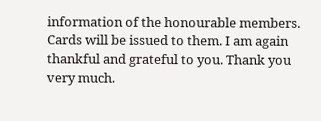information of the honourable members. Cards will be issued to them. I am again thankful and grateful to you. Thank you very much.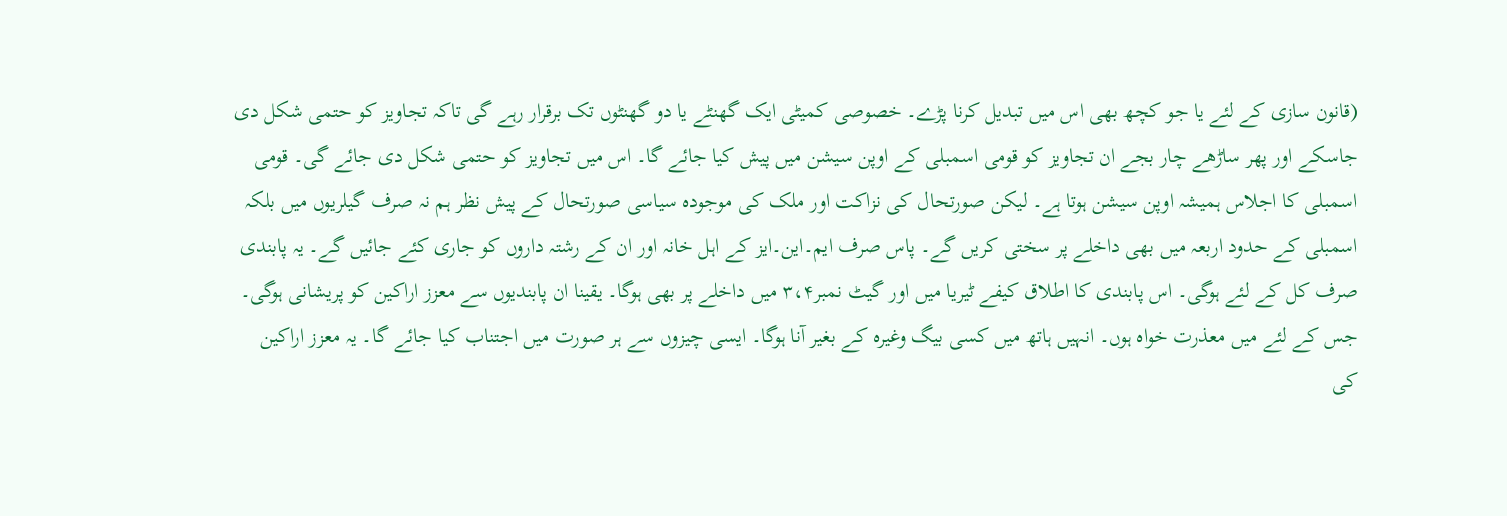(قانون سازی کے لئے یا جو کچھ بھی اس میں تبدیل کرنا پڑے۔ خصوصی کمیٹی ایک گھنٹے یا دو گھنٹوں تک برقرار رہے گی تاکہ تجاویز کو حتمی شکل دی جاسکے اور پھر ساڑھے چار بجے ان تجاویز کو قومی اسمبلی کے اوپن سیشن میں پیش کیا جائے گا۔ اس میں تجاویز کو حتمی شکل دی جائے گی۔ قومی اسمبلی کا اجلاس ہمیشہ اوپن سیشن ہوتا ہے۔ لیکن صورتحال کی نزاکت اور ملک کی موجودہ سیاسی صورتحال کے پیش نظر ہم نہ صرف گیلریوں میں بلکہ اسمبلی کے حدود اربعہ میں بھی داخلے پر سختی کریں گے۔ پاس صرف ایم۔این۔ایز کے اہل خانہ اور ان کے رشتہ داروں کو جاری کئے جائیں گے۔ یہ پابندی صرف کل کے لئے ہوگی۔ اس پابندی کا اطلاق کیفے ٹیریا میں اور گیٹ نمبر۳،۴ میں داخلے پر بھی ہوگا۔ یقینا ان پابندیوں سے معزز اراکین کو پریشانی ہوگی۔ جس کے لئے میں معذرت خواہ ہوں۔ انہیں ہاتھ میں کسی بیگ وغیرہ کے بغیر آنا ہوگا۔ ایسی چیزوں سے ہر صورت میں اجتناب کیا جائے گا۔ یہ معزز اراکین کی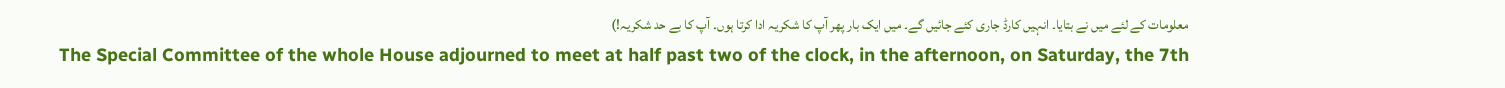معلومات کے لئے میں نے بتایا۔ انہیں کارڈ جاری کئے جائیں گے۔ میں ایک بار پھر آپ کا شکریہ ادا کرتا ہوں۔ آپ کا بے حد شکریہ!)
The Special Committee of the whole House adjourned to meet at half past two of the clock, in the afternoon, on Saturday, the 7th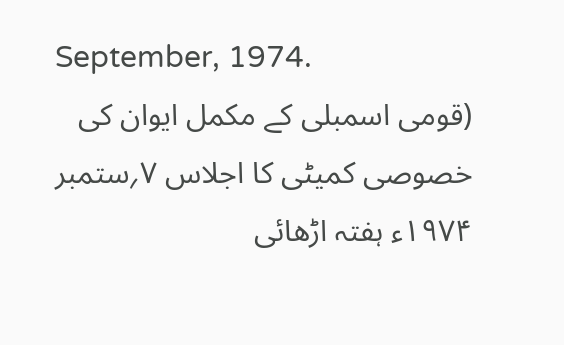September, 1974.
(قومی اسمبلی کے مکمل ایوان کی خصوصی کمیٹی کا اجلاس ۷؍ستمبر ۱۹۷۴ء ہفتہ اڑھائی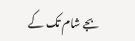بجے شام تک کے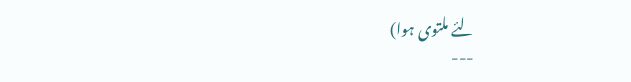لئے ملتوی ہوا)
---